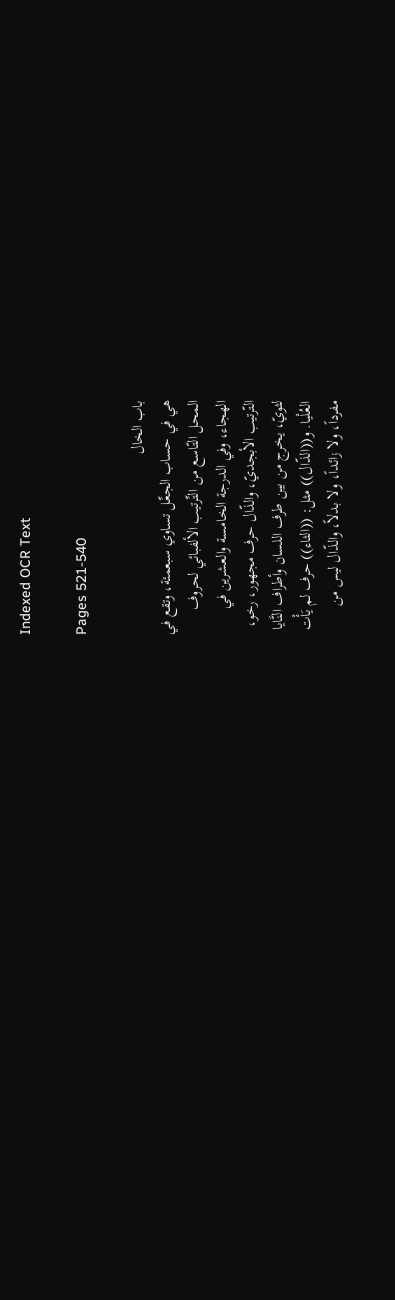Indexed OCR Text

Pages 521-540

باب الخال
هي في حساب الجعِّل تساوي سبعمئة، وتقع في
المحل التّاسع من التِّرتيب الألفبائي لحروف
الهجاء، وفي الدرجة الخامسة والعشرين في
التّرتيب الأبجديّ، والذّال حرف مجهور، رخو،
لثويّ، يخرج من بين طرف اللسان وأطراف النَّايا
العُلْيا. و((الذّال)) مثل: ((الثاء)) حرف لم يَأْت
مفرداً، ولا زائداً، ولا بدلاً، والذّال ليس من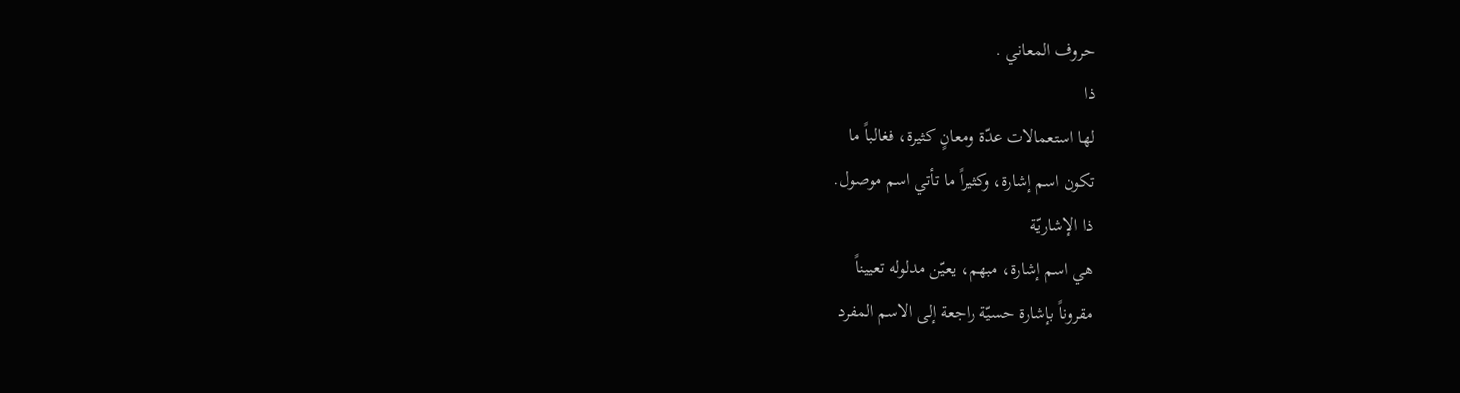حروف المعاني .
ذا
لها استعمالات عدّة ومعانٍ كثيرة، فغالباً ما
تكون اسم إشارة، وكثيراً ما تأتي اسم موصول.
ذا الإشاريّة
هي اسم إشارة، مبهم، يعيّن مدلوله تعييناً
مقروناً بإشارة حسيّة راجعة إلى الاسم المفرد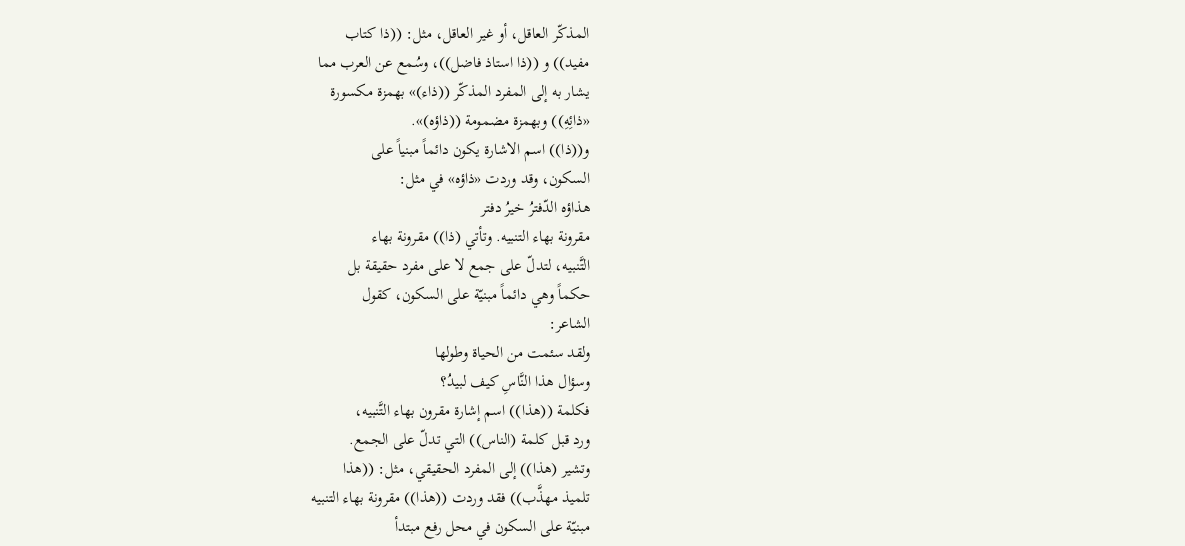المذكّر العاقل، أو غير العاقل، مثل: ((ذا كتاب
مفيد)) و ((ذا استاذ فاضل))، وسُمع عن العرب مما
يشار به إلى المفرد المذكّر ((ذاء)» بهمزة مكسورة
«ذائِهِ)) وبهمزة مضمومة ((ذاؤه)».
و((ذا)) اسم الاشارة يكون دائماً مبنياً على
السكون، وقد وردت «ذاؤه» في مثل:
هذاؤه الدّفترُ خيرُ دفتر
مقرونة بهاء التنبيه. وتأتي (ذا)) مقرونة بهاء
التَّنبيه، لتدلّ على جمع لا على مفرد حقيقة بل
حكماً وهي دائماً مبنيّة على السكون، كقول
الشاعر:
ولقد سئمت من الحياة وطولها
وسؤال هذا النَّاسِ كيف لبيدُ؟
فكلمة ((هذا)) اسم إشارة مقرون بهاء التَّنبيه،
ورد قبل كلمة (الناس)) التي تدلّ على الجمع.
وتشير (هذا)) إلى المفرد الحقيقي، مثل: ((هذا
تلميذ مهذَّب)) فقد وردت ((هذا)) مقرونة بهاء التنبيه
مبنيّة على السكون في محل رفع مبتدأ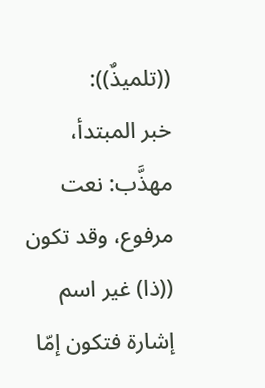((تلميذٌ)):
خبر المبتدأ، مهذَّب: نعت مرفوع، وقد تكون
((ذا) غير اسم إشارة فتكون إمّا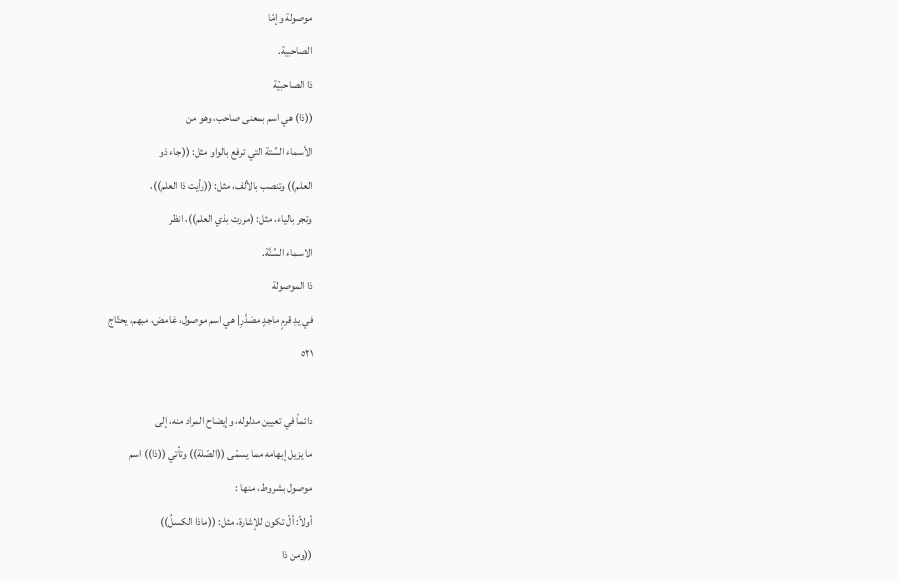موصولة وإمّا
الصاحبية.
ذا الصاحبيّة
((ذا) هي اسم بمعنى صاحب، وهو من
الأسماء السِّتة التي ترفع بالواو مثل: ((جاء ذو
العلم)) وتنصب بالألف، مثل: ((رأيت ذا العلم))،
وتجر بالياء، مثل: (مررت بذي العلم))، انظر
الاسماء السِّنَّة.
ذا الموصولة
في يدِ قرمٍ ماجدٍ مصَدَّرِ| هي اسم موصول، غامض، مبهم، يحتّاج
٥٢١

دائماً في تعيين مدلوله، وإيضاح المراد منه، إلى
ما يزيل إبهامه مما يسمّى ((الصّلة)) وتأتي ((ذا)) اسم
موصول بشروط، منها :
أولاً: ألّ تكون للإشارة، مثل: ((ماذا الكسلُ))
((ومن ذا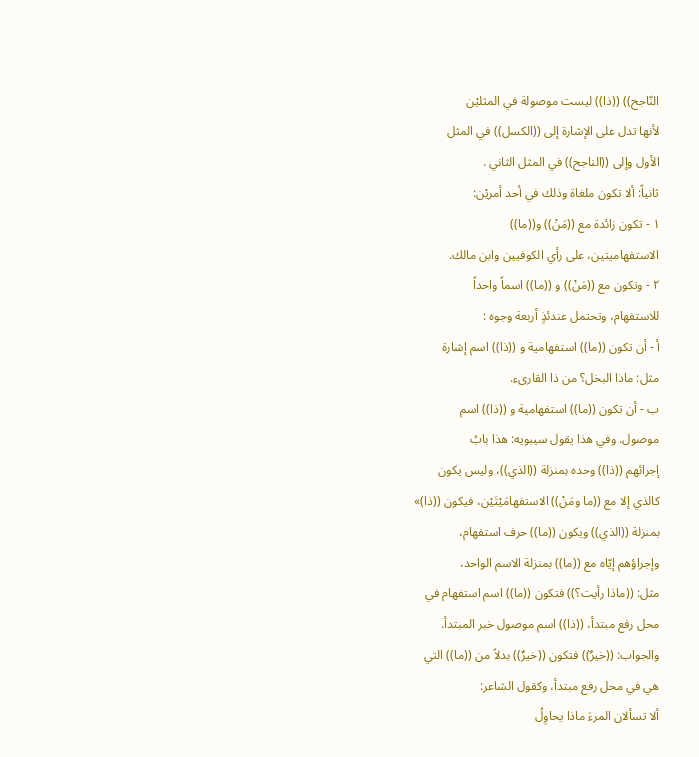النّاجح)) ((ذا)) ليست موصولة في المثليْن
لأنها تدل على الإشارة إلى ((الكسل)) في المثل
الأول وإلى ((الناجح)) في المثل الثاني .
ثانياً: ألا تكون ملغاة وذلك في أحد أمریْن:
١ - تكون زائدة مع ((مَنْ)) و((ما))
الاستفهاميتين، على رأي الكوفيين وابن مالك.
٢ - وتكون مع ((مَنْ)) و ((ما)) اسماً واحداً
للاستفهام، وتحتمل عندئذٍ أربعة وجوه :
أ - أن تكون ((ما)) استفهامية و ((ذا)) اسم إشارة
مثل: ماذا البخل؟ من ذا القارىء.
ب - أن تكون ((ما)) استفهامية و ((ذا)) اسم
موصول. وفي هذا يقول سيبويه: هذا بابُ
إجرائهم ((ذا)) وحده بمنزلة ((الذي))، وليس يكون
كالذي إلا مع ((ما ومَنْ)) الاستفهامَيْتَيْن، فيكون ((ذا)»
بمنزلة ((الذي)) ويكون ((ما)) حرف استفهام،
وإجراؤهم إيّاه مع ((ما)) بمنزلة الاسم الواحد،
مثل: ((ماذا رأيت؟)) فتكون ((ما)) اسم استفهام في
محل رفع مبتدأ، ((ذا)) اسم موصول خبر المبتدأ.
والجواب: ((خيرٌ)) فتكون ((خيرٌ)) بدلاً من ((ما)) التي
هي في محل رفع مبتدأ، وكقول الشاعر:
ألا تسألان المرءَ ماذا يحاوِلُ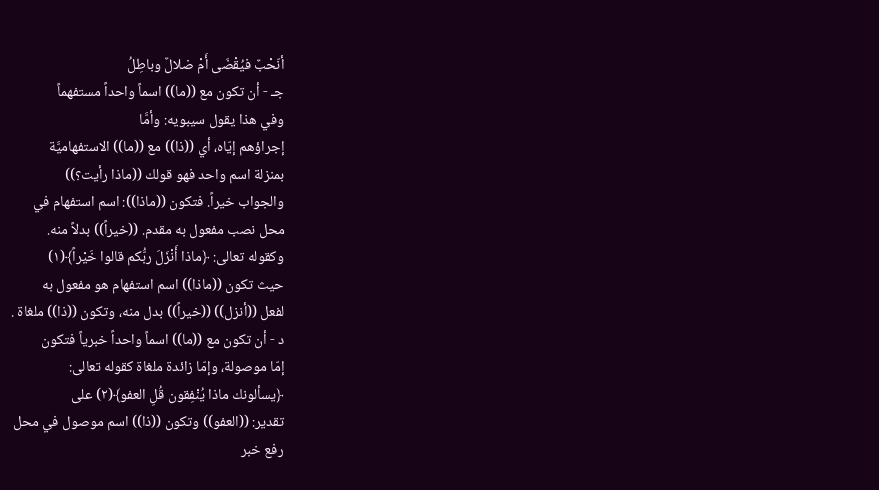أنّحْبٌ فيُقْضَى أَمْ ضلالٌ وباطِلُ
جـ - أن تكون مع ((ما)) اسماً واحداً مستفهماً
وفي هذا يقول سيبويه: وأمَّا
إجراؤهم إيّاه، أي ((ذا)) مع ((ما)) الاستفهاميَّة
بمنزلة اسم واحد فهو قولك ((ماذا رأيت؟))
والجواب خيراً. فتكون ((ماذا)): اسم استفهام في
محل نصب مفعول به مقدم. ((خيراً)) بدلاً منه.
وكقوله تعالى: ﴿ماذا أَنْزَلَ ربُّكم قالوا خَيْراً﴾(١)
حيث تكون ((ماذا)) اسم استفهام هو مفعول به
لفعل ((أنزل)) ((خيراً)) بدل منه، وتكون ((ذا)) ملغاة .
د - أن تكون مع ((ما)) اسماً واحداً خبرياً فتكون
إمّا موصولة، وإمّا زائدة ملغاة كقوله تعالى:
﴿يسألونك ماذا يُنْفِقون قُلِ العفو﴾(٢) على
تقدير: ((العفو)) وتكون ((ذا)) اسم موصول في محل
رفع خبر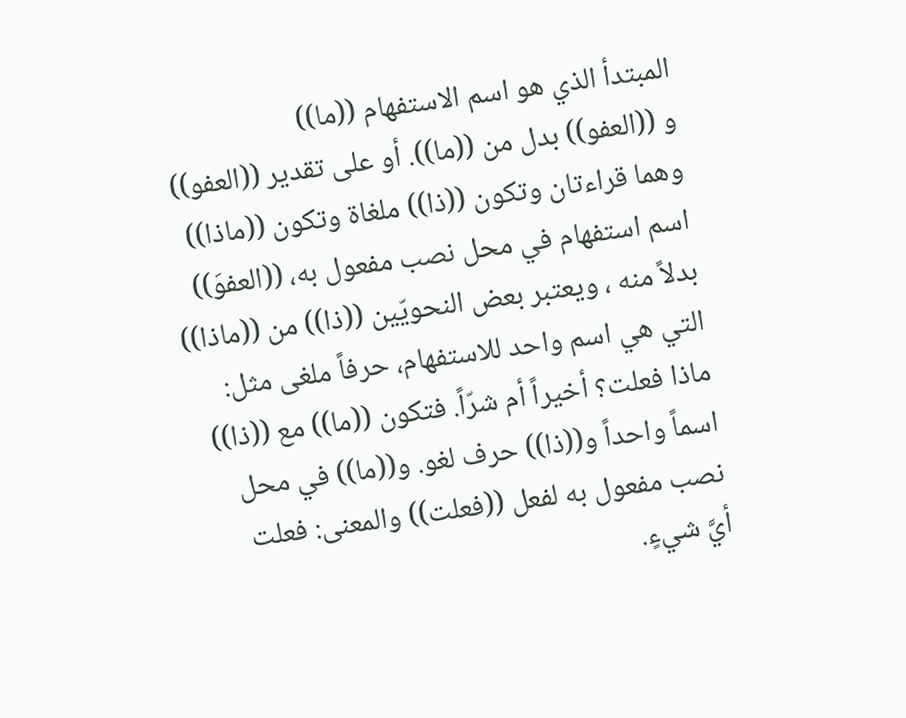المبتدأ الذي هو اسم الاستفهام ((ما))
و ((العفو)) بدل من ((ما)). أو على تقدير ((العفو))
وهما قراءتان وتكون ((ذا)) ملغاة وتكون ((ماذا))
اسم استفهام في محل نصب مفعول به، ((العفوَ))
بدلاً منه ، ويعتبر بعض النحويّين ((ذا)) من ((ماذا))
التي هي اسم واحد للاستفهام، حرفاً ملغى مثل:
ماذا فعلت؟ أخيراً أم شرّاً. فتكون ((ما)) مع ((ذا))
اسماً واحداً و((ذا)) حرف لغو. و((ما)) في محل
نصب مفعول به لفعل ((فعلت)) والمعنى: فعلت
أيَّ شيءٍ.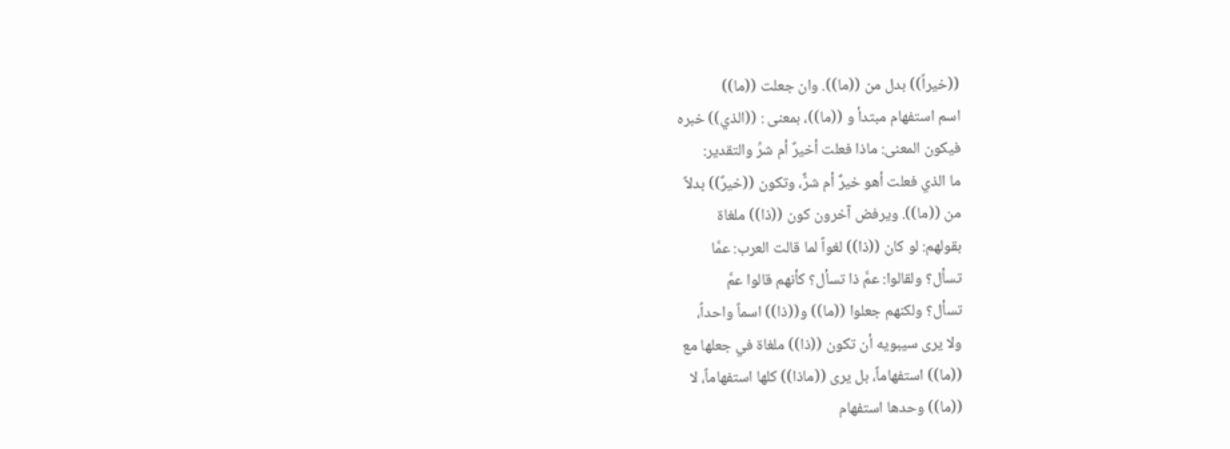((خیراً)) بدل من ((ما)). وان جعلت ((ما))
اسم استفهام مبتدأ و ((ما))، بمعنى : ((الذي)) خبره
فيكون المعنى: ماذا فعلت أخيرٌ أم شرِّ والتقدير:
ما الذي فعلت أهو خيرٌ أم شرٌّ، وتكون ((خيرٌ)) بدلاً
من ((ما)). ويرفض آخرون كون ((ذا)) ملغاة
بقولهم: لو كان ((ذا)) لغواً لما قالت العرب: عمَّا
تسأل؟ ولقالوا: عمَّ ذا تسأل؟ كأنهم قالوا عمَّ
تسأل؟ ولكنهم جعلوا ((ما)) و((ذا)) اسماً واحداً،
ولا يرى سيبويه أن تكون ((ذا)) ملغاة في جعلها مع
((ما)) استفهاماً، بل يرى ((ماذا)) كلها استفهاماً، لا
((ما)) وحدها استفهام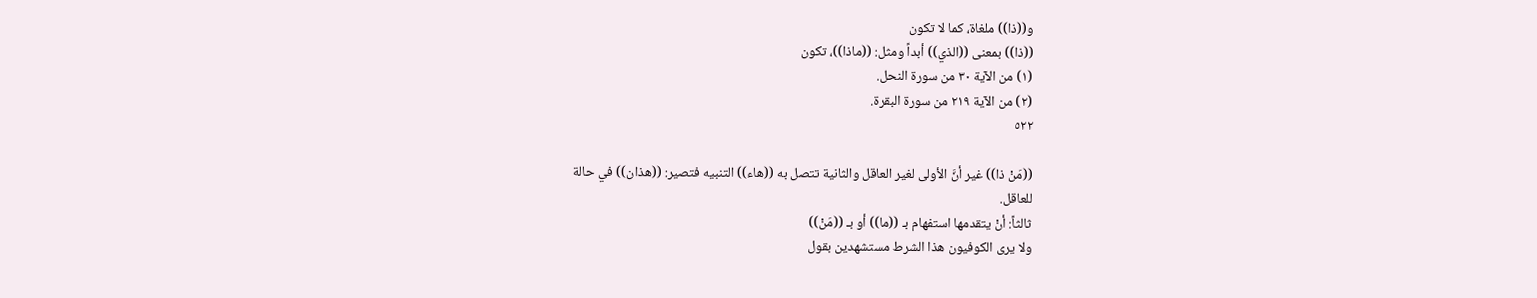و((ذا)) ملغاة، كما لا تكون
((ذا)) بمعنى ((الذي)) أبداً ومثل: ((ماذا))، تكون
(١) من الآية ٣٠ من سورة النحل.
(٢) من الآية ٢١٩ من سورة البقرة.
٥٢٢

((مَنْ ذا)) غير أنَّ الأولى لغير العاقل والثانية تتصل به ((هاء)) التنبيه فتصير: ((هذان)) في حالة
للعاقل.
ثالثاً: أنْ يتقدمها استفهام بـ ((ما)) أو بـ ((مَنْ))
ولا يرى الكوفيون هذا الشرط مستشهدين بقول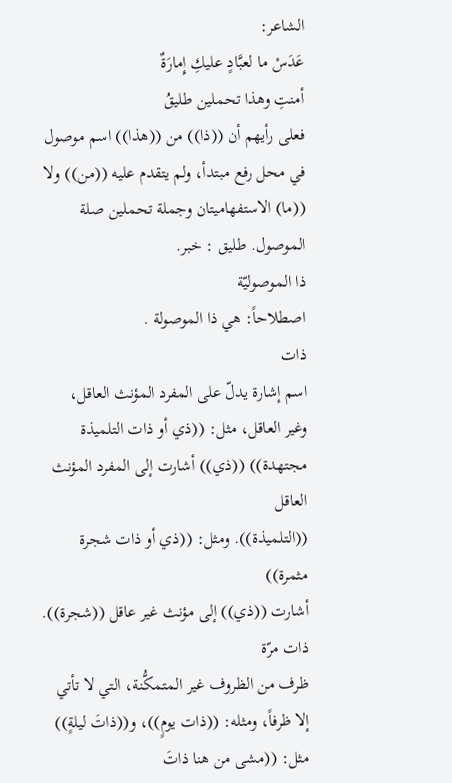الشاعر:
عَدَسْ ما لعبَّادٍ عليكِ إِمارَةٌ
أمنتِ وهذا تحملين طليقُ
فعلى رأيهم أن ((ذا)) من ((هذا)) اسم موصول
في محل رفع مبتدأ، ولم يتقدم عليه ((من)) ولا
((ما) الاستفهاميتان وجملة تحملين صلة
الموصول. طليق : خبر.
ذا الموصوليّة
اصطلاحاً: هي ذا الموصولة .
ذات
اسم إشارة يدلّ على المفرد المؤنث العاقل،
وغير العاقل، مثل: ((ذي أو ذات التلميذة
مجتهدة)) ((ذي)) أشارت إلى المفرد المؤنث العاقل
((التلميذة)). ومثل: ((ذي أو ذات شجرة مثمرة))
أشارت ((ذي)) إلى مؤنث غير عاقل ((شجرة)).
ذات مرّة
ظرف من الظروف غير المتمكُّنة، التي لا تأتي
إلا ظرفاً، ومثله: ((ذات يومٍ))، و((ذاتَ ليلةٍ))
مثل: ((مشى من هنا ذاتَ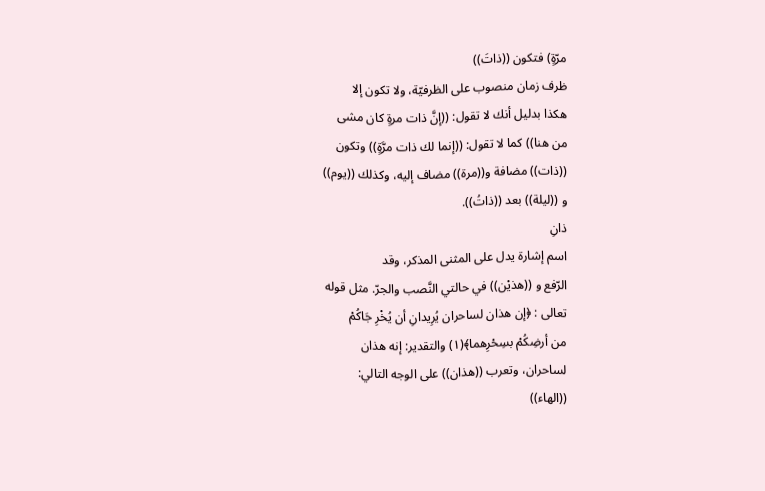مرّةٍ) فتكون ((ذاتَ))
ظرف زمان منصوب على الظرفيّة، ولا تكون إلا
هكذا بدليل أنك لا تقول: ((إنَّ ذات مرةٍ كان مشی
من هنا)) كما لا تقول: ((إنما لك ذات مرَّةٍ)) وتكون
((ذات)) مضافة و((مرة)) مضاف إليه، وكذلك ((يوم))
و ((ليلة)) بعد ((ذاتُ)).
ذانِ
اسم إشارة يدل على المثنى المذكر، وقد
الرّفع و ((هذيْن)) في حالتي النَّصب والجرّ. مثل قوله
تعالى : ﴿إن هذان لساحران يُرِيدانِ أن يُخْرِ جَاكُمْ
من أرضِكُمْ بسِحْرِهما﴾(١) والتقدير: إنه هذان
لساحران، وتعرب ((هذان)) على الوجه التالي:
((الهاء))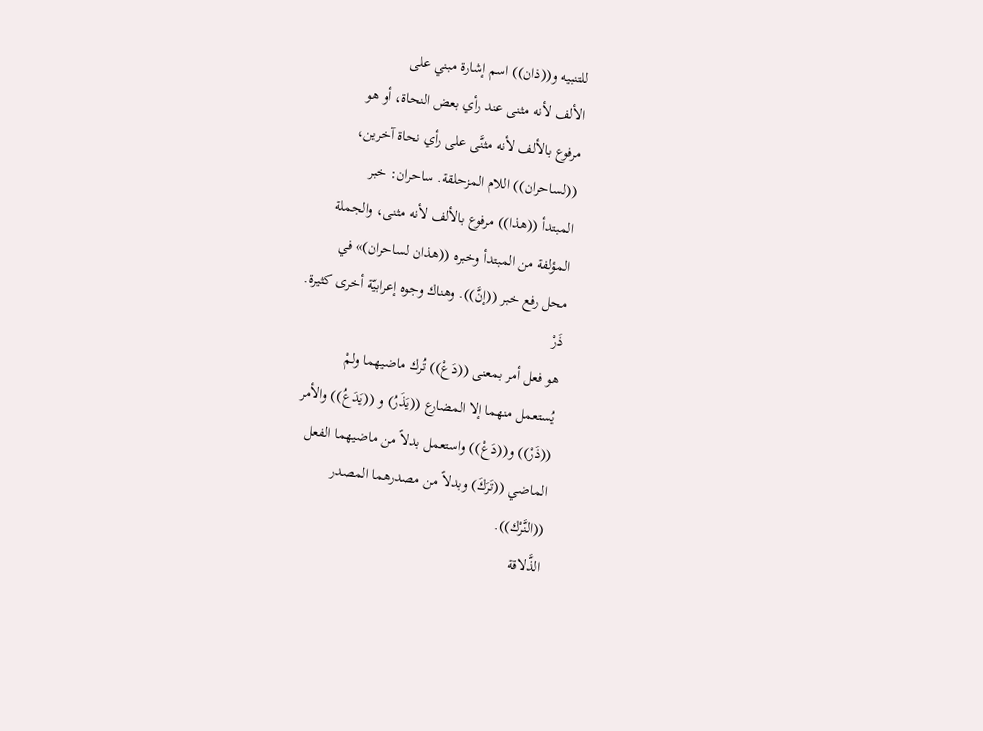للتنبيه و((ذان)) اسم إشارة مبني على
الألف لأنه مثنى عند رأي بعض النحاة، أو هو
مرفوع بالألف لأنه مثنَّى على رأي نحاة آخرين،
((لساحران)) اللام المزحلقة. ساحران: خبر
المبتدأ ((هذا)) مرفوع بالألف لأنه مثنى، والجملة
المؤلفة من المبتدأ وخبره ((هذان لساحران)» في
محل رفع خبر ((إنَّ)). وهناك وجوه إعرابيّة أخرى كثيرة.
ذَرْ
هو فعل أمر بمعنى ((دَعْ)) تُرك ماضيهما ولمْ
يُستعمل منهما إلا المضارع ((يَذَرُ) و ((يَدَعُ)) والأمر
((ذَرْ)) و((دَعْ)) واستعمل بدلاً من ماضيهما الفعل
الماضي ((تَرَكَ) وبدلاً من مصدرهما المصدر
((النَّرْك)).
الذَّلاقة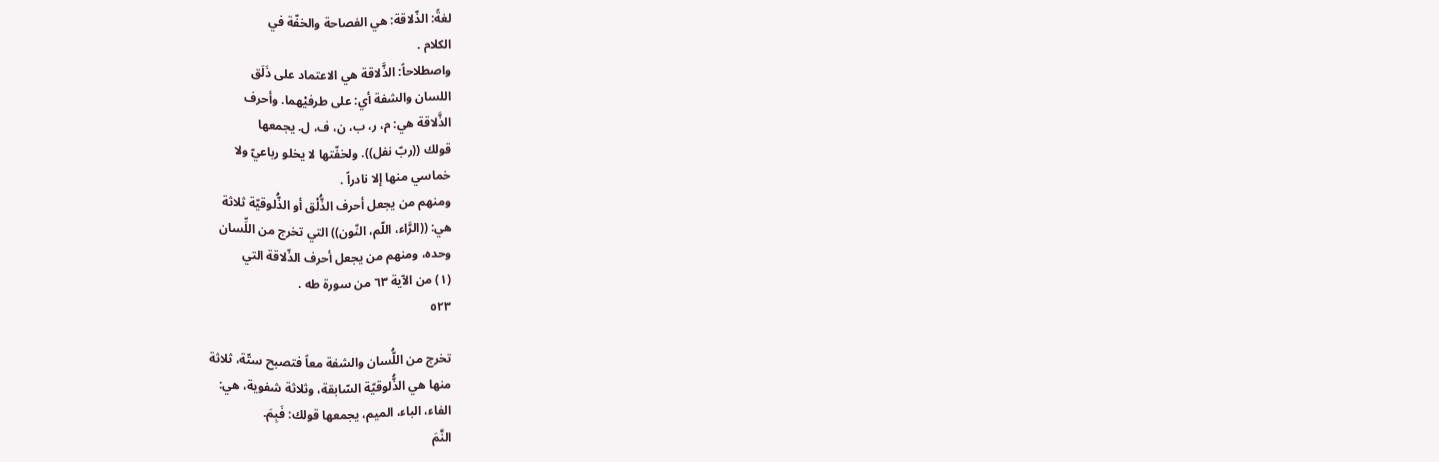لغةً: الذّلاقة: هي الفصاحة والخفّة في
الكلام .
واصطلاحاً: الذَّلاقة هي الاعتماد على ذَلَق
اللسان والشفة أي: على طرفيْهما. وأحرف
الذَّلاقة هي: م، ر، ب، ن، ف، ل. يجمعها
قولك ((ربّ نفل)). ولخفّتها لا يخلو رباعيّ ولا
خماسي منها إلا نادراً .
ومنهم من يجعل أحرف الذُّلْق أو الذُّلوقيّة ثلاثة
هي: ((الرَّاء، اللّم، النّون)) التي تخرج من اللِّسان
وحده، ومنهم من يجعل أحرف الذّلاقة التي
(١) من الآية ٦٣ من سورة طه .
٥٢٣

تخرج من اللُّسان والشفة معاً فتصبح ستّة، ثلاثة
منها هي الذُّلوقيّة السّابقة، وثلاثة شفوية، هي:
الفاء، الباء، الميم، يجمعها قولك: فَبِمَ.
النَّمَ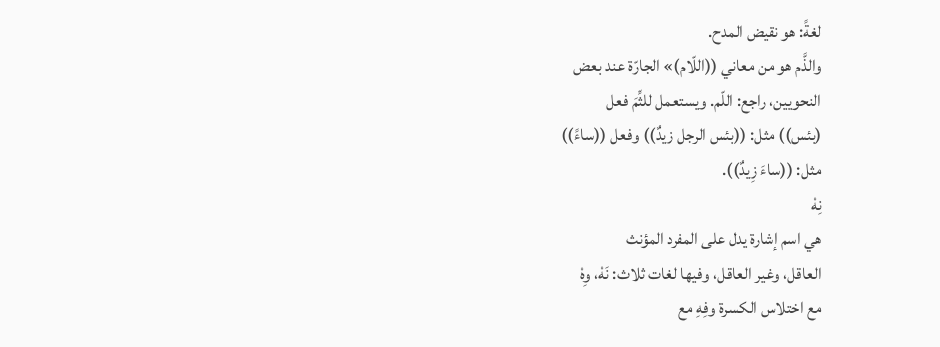لغةً: هو نقيض المدح.
والذَّم هو من معاني ((اللّام)» الجارّة عند بعض
النحويين، راجع: اللّم. ويستعمل للثِّمَ فعل
(بئس)) مثل: ((بئس الرجل زيدٌ)) وفعل ((ساءً))
مثل: ((ساءَ زِيدٌ)).
نِهْ
هي اسم إشارة يدل على المفرد المؤنث
العاقل، وغير العاقل، وفيها لغات ثلاث: نَهْ، وِهْ
مع اختلاس الكسرة وفِهِ مع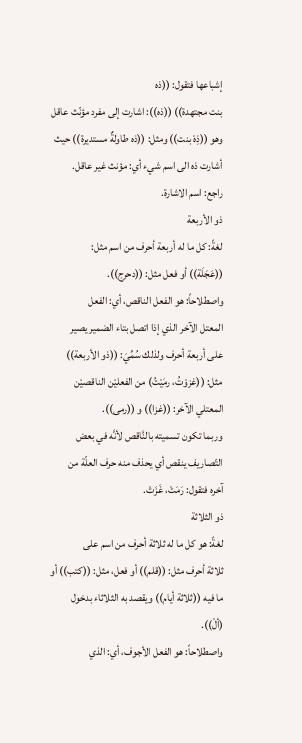إشباعها فتقول: ((ذه
بنت مجتهدة)) ((ذه)): اشارت إلى مفرد مؤنّث عاقل
وهو ((ذِهْ بنت)) ومثل: ((ذه طاولةٌ مستديرة)) حيث
أشارت ذه الى اسم شيء أي: مؤنث غير عاقل.
راجع: اسم الاشارة.
ذو الأربعة
لغةً: كل ما له أربعة أحرف من اسم مثل:
((عَجَلَة)) أو فعل مثل: ((دحرج)).
واصطلاحاً: هو الفعل الناقص، أي: الفعل
المعتل الآخر الذي إذا اتصل بتاء الضمير يصير
على أربعة أحرف ولذلك سُمِّيَ: ((ذو الأربعة))
مثل: ((غزوْتُ، رمَيْتُ) من الفعليْن الناقصيْن
المعتلي الآخر: ((غزا)) و ((رمی)).
وربما تكون تسميته بالنَّاقص لأنَّه في بعض
التّصاریف ینقص أي یحذف منه حرف العلّة من
آخره فتقول: رَمَتْ، غَزَتْ.
ذو الثلاثة
لغةً: هو كل ما له ثلاثة أحرف من اسم على
ثلاثة أحرف مثل: ((قلم)) أو فعل، مثل: ((كتب)) أو
ما فيه ((ثلاثة أيام)) ويقصد به الثلاثاء بدخول
(ألْ)).
واصطلاحاً: هو الفعل الأجوف، أي: الذي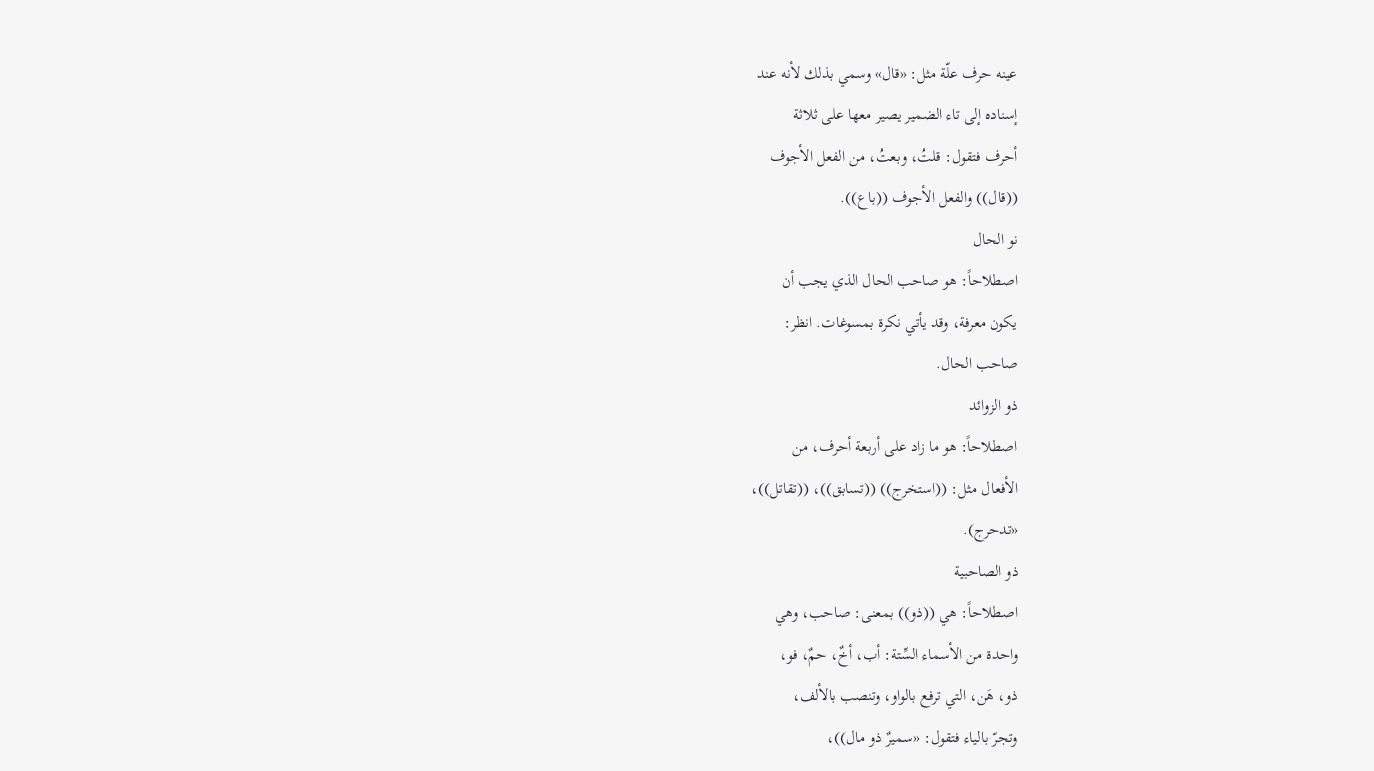عينه حرف علّة مثل: «قال» وسمي بذلك لأنه عند
إسناده إلى تاء الضمير يصير معها على ثلاثة
أحرف فتقول: قلتُ، وبعتُ، من الفعل الأجوف
((قال)) والفعل الأجوف ((باع)).
نو الحال
اصطلاحاً: هو صاحب الحال الذي يجب أن
یکون معرفة، وقد يأتي نكرة بمسوغات. انظر:
صاحب الحال.
ذو الزوائد
اصطلاحاً: هو ما زاد على أربعة أحرف، من
الأفعال مثل: ((استخرج)) ((تسابق))، ((تقاتل))،
«تدحرج).
ذو الصاحبية
اصطلاحاً: هي ((ذو)) بمعنى: صاحب، وهي
واحدة من الأسماء السِّتة: أب، أخٌ، حمٌ، فو،
ذو، هَن، التي ترفع بالواو، وتنصب بالألف،
وتجرّ بالياء فتقول: «سميرٌ ذو مال))،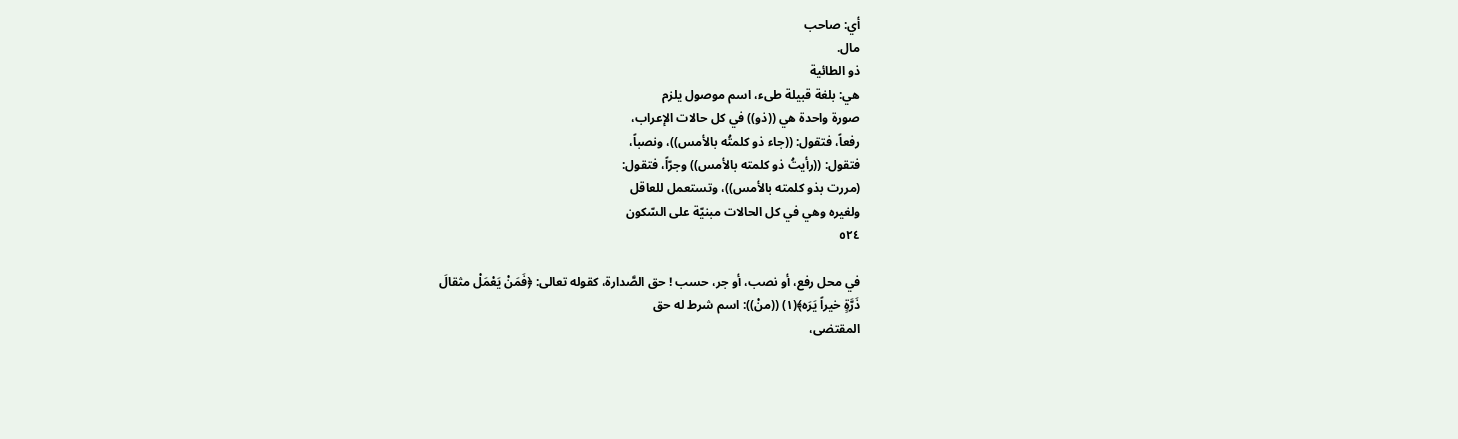أي: صاحب
مال.
ذو الطائية
هي: بلغة قبيلة طىء، اسم موصول يلزم
صورة واحدة هي ((ذو)) في كل حالات الإعراب،
رفعاً، فتقول: ((جاء ذو كلمتُه بالأمس))، ونصباً،
فتقول: ((رأيتُ ذو كلمته بالأمس)) وجرّاً، فتقول:
(مررت بذو كلمته بالأمس))، وتستعمل للعاقل
ولغيره وهي في كل الحالات مبنيّة على السّكون
٥٢٤

في محل رفع، أو نصب، أو جر، حسب ! حق الصَّدارة، كقوله تعالى: ﴿فَمَنْ يَعْمَلْ مثقالَ
ذَرَّةٍ خيراً يَرَه﴾(١) ((منْ)): اسم شرط له حق
المقتضى،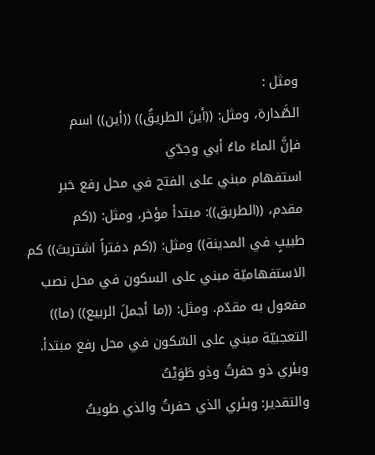ومثل :
الصَّدارة، ومثل: ((أينَ الطريقُ)) ((أين)) اسم
فإنَّ الماءَ ماءُ أبي وجدّي
استفهام مبني على الفتح في محل رفع خبر
مقدم، ((الطريق)): مبتدأ مؤخر، ومثل: ((كم
طبيبٍ في المدينة)) ومثل: ((كم دفتراً اشتريتَ)) كم
الاستفهاميّة مبني على السكون في محل نصب
مفعول به مقدّم. ومثل: ((ما أجملَ الربيع)) (ما))
التعجبيّة مبني على السّكون في محل رفع مبتدأ.
وبئري ذو حفرتُ وذو طَوَيْتُ
والتقدير: وبئري الذي حفرتُ والذي طويتُ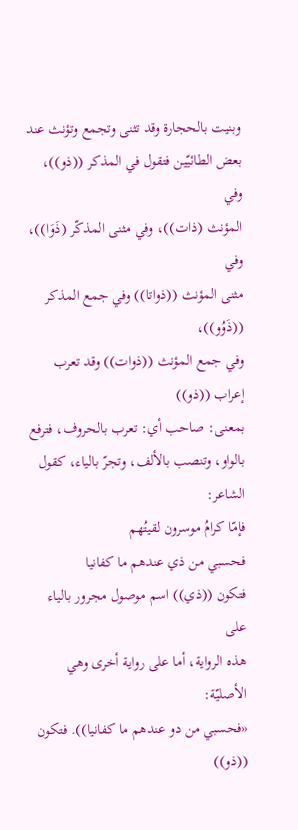وبنيت بالحجارة وقد تثنى وتجمع وتؤنث عند
بعض الطائيّين فتقول في المذكر ((ذو))، وفي
المؤنث (ذات))، وفي مثنى المذكّر (ذَوَا))، وفي
مثنى المؤنث ((ذواتا)) وفي جمع المذكر ((ذَوُو))،
وفي جمع المؤنث ((ذوات)) وقد تعرب إعراب ((ذو))
بمعنى: صاحب أي: تعرب بالحروف، فترفع
بالواو، وتنصب بالألف، وتجرّ بالياء، كقول
الشاعر:
فإمّا كرامُ موسرون لقيتُهم
فحسبي من ذي عندهم ما كفانيا
فتكون ((ذي)) اسم موصول مجرور بالياء على
هذه الرواية، أما على رواية أخرى وهي الأصليّة:
«فحسبي من دو عندهم ما کفانیا)). فتكون ((ذو))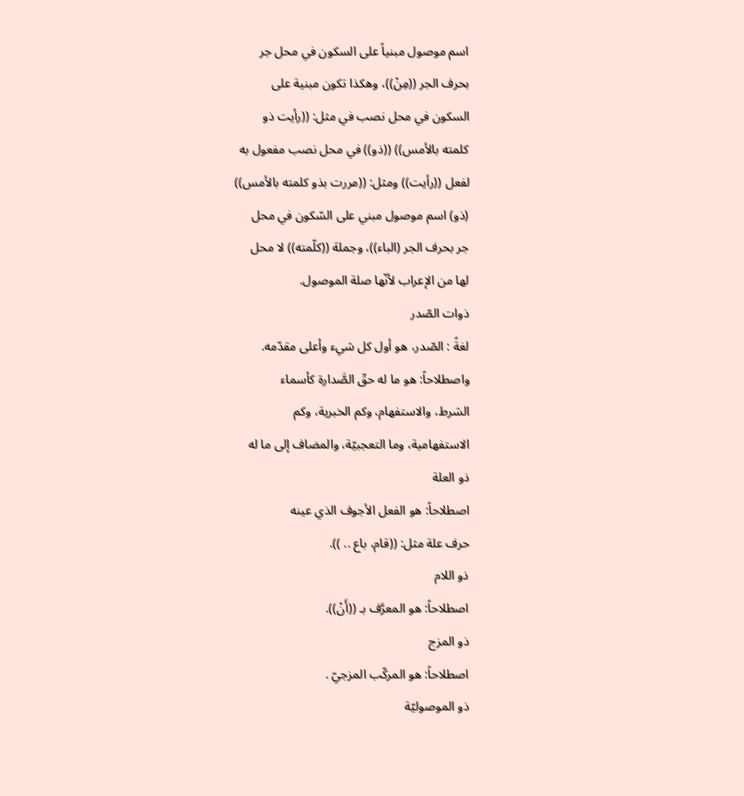اسم موصول مبنياً على السكون في محل جر
بحرف الجر ((مِنْ))، وهكذا تكون مبنية على
السكون في محل نصب في مثل: ((رأيت ذو
كلمته بالأمس)) ((ذو)) في محل نصب مفعول به
لفعل ((رأيت)) ومثل: ((مررت بذو كلمته بالأمس))
(ذو) اسم موصول مبني على السّكون في محل
جر بحرف الجر (الباء))، وجملة ((كلّمته)) لا محل
لها من الإعراب لأنّها صلة الموصول.
ذوات الصّدر
لغةً : الصّدر، هو أول كل شيء وأعلى مقدّمه.
واصطلاحاً: هو ما له حقّ الصَّدارة كأسماء
الشرط، والاستفهام، وكم الخبرية، وكم
الاستفهامية، وما التعجبيّة، والمضاف إلى ما له
ذو العلة
اصطلاحاً: هو الفعل الأجوف الذي عينه
حرف علة مثل: ((قام، باع .. )).
ذو اللام
اصطلاحاً: هو المعرَّف بـ ((أَنْ)).
ذو المزج
اصطلاحاً: هو المركّب المزجيّ .
ذو الموصوليّة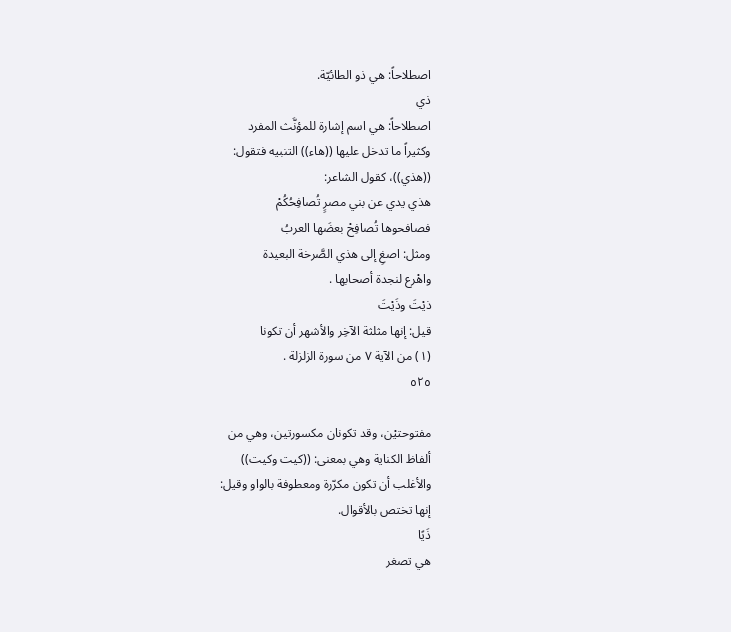اصطلاحاً: هي ذو الطائيّة.
ذي
اصطلاحاً: هي اسم إشارة للمؤنَّث المفرد
وكثيراً ما تدخل عليها ((هاء)) التنبيه فتقول:
((هذي))، كقول الشاعر:
هذي يدي عن بني مصرٍ تُصافِحُكُمْ
فصافحوها تُصافِحْ بعضَها العربُ
ومثل: اصغِ إلى هذي الصَّرخة البعيدة
واهْرع لنجدة أصحابها .
ذیْتَ وذَيْتَ
قيل: إنها مثلثة الآخِر والأشهر أن تكونا
(١) من الآية ٧ من سورة الزلزلة .
٥٢٥

مفتوحتيْن، وقد تكونان مكسورتين، وهي من
ألفاظ الكناية وهي بمعنى: ((كيت وكيت))
والأغلب أن تكون مكرّرة ومعطوفة بالواو وقيل:
إنها تختص بالأقوال.
ذَیًا
هي تصغر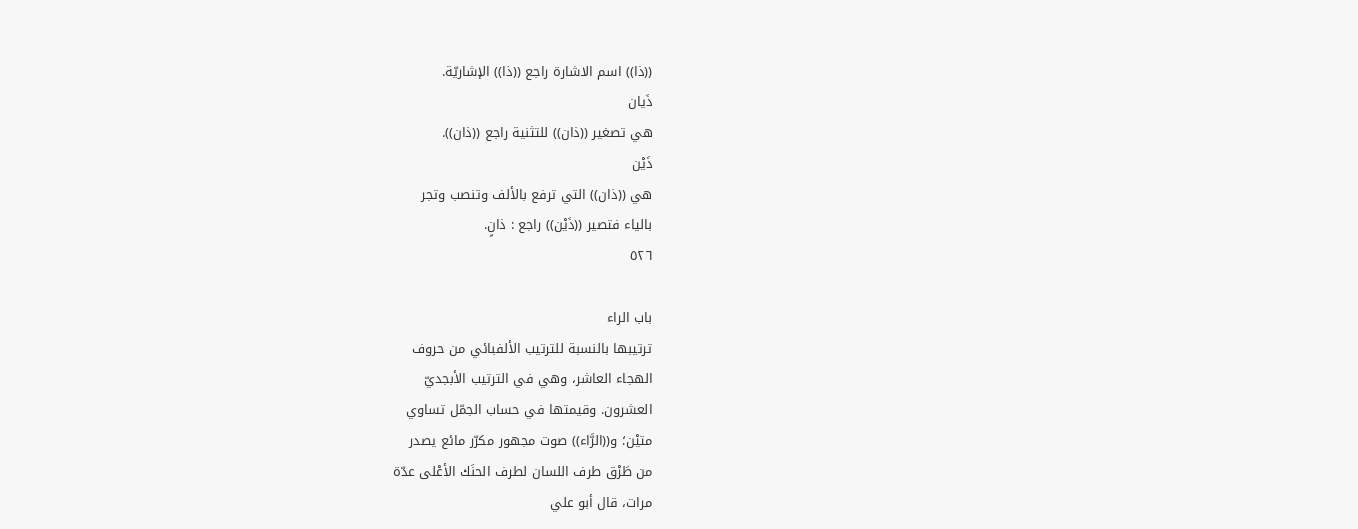((ذا)) اسم الاشارة راجع ((ذا)) الإشاريّة.
ذَیان
هي تصغير ((ذان)) للتثنية راجع ((ذان)).
ذَیْن
هي ((ذان)) التي ترفع بالألف وتنصب وتجر
بالياء فتصير ((ذَيْن)) راجع : ذانٍ.
٥٢٦

باب الراء
ترتيبها بالنسبة للترتيب الألفبائي من حروف
الهجاء العاشر، وهي في الترتيب الأبجديّ
العشرون. وقيمتها في حساب الجمّل تساوي
متيْن؛ و((الرَّاء)) صوت مجهور مكرّر مائع يصدر
من طَرْق طرف اللسان لطرف الحنَك الأعْلى عدّة
مرات، قال أبو علي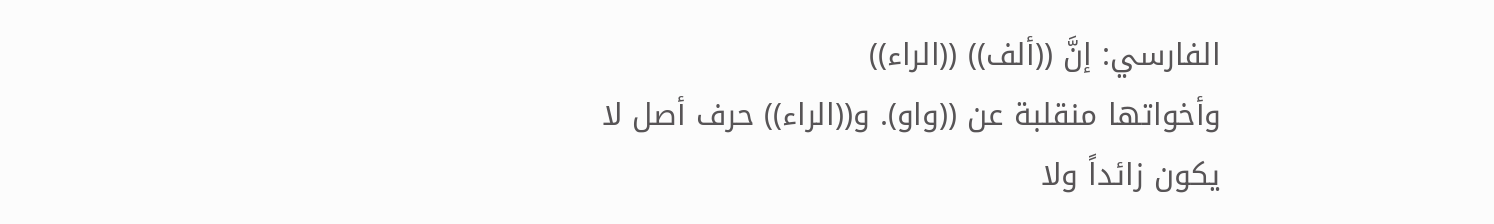الفارسي: إنَّ ((ألف)) ((الراء))
وأخواتها منقلبة عن ((واو). و((الراء)) حرف أصل لا
يكون زائداً ولا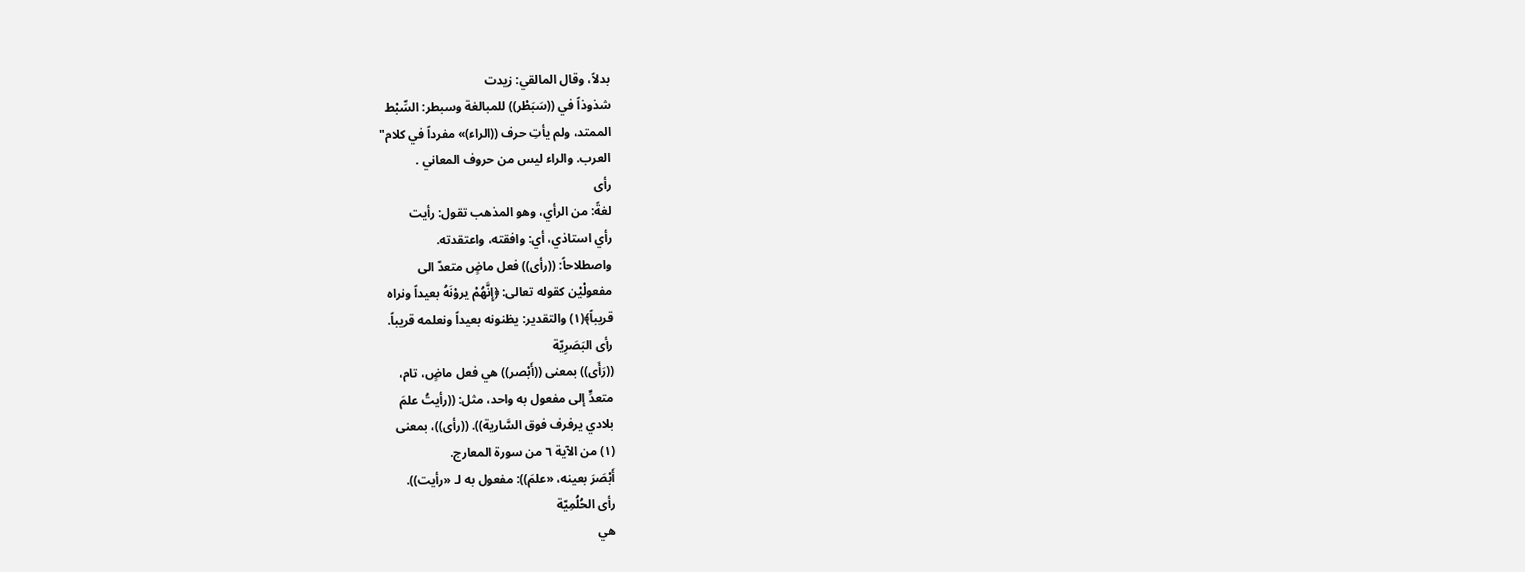بدلاً، وقال المالقي: زيدت
شذوذاً في ((سَبَطْر)) للمبالغة وسبطر: السِّبْط
الممتد، ولم يأتِ حرف ((الراء)» مفرداً في كلام"
العرب. والراء ليس من حروف المعاني .
رأی
لغةً: من الرأي، وهو المذهب تقول: رأيت
رأي استاذي، أي: وافقته، واعتقدته.
واصطلاحاً: ((رأى)) فعل ماضٍ متعدّ الى
مفعولْيْن كقوله تعالى: ﴿إِنَّهُمْ يروْنَهُ بعيداً ونراه
قريباً﴾(١) والتقدير: يظنونه بعيداً ونعلمه قريباً.
رأى البَصَرِيّة
((رَأَى)) بمعنى ((أَبْصر)) هي فعل ماضٍ، تام،
متعدٍّ إلى مفعول به واحد، مثل: ((رأيتُ علمَ
بلادي يرفرف فوق السَّارية)). ((رأى))، بمعنى
(١) من الآية ٦ من سورة المعارج.
أَبْصَرَ بعينه، «علمَ)): مفعول به لـ «رأيت)).
رأى الحُلُمِيّة
هي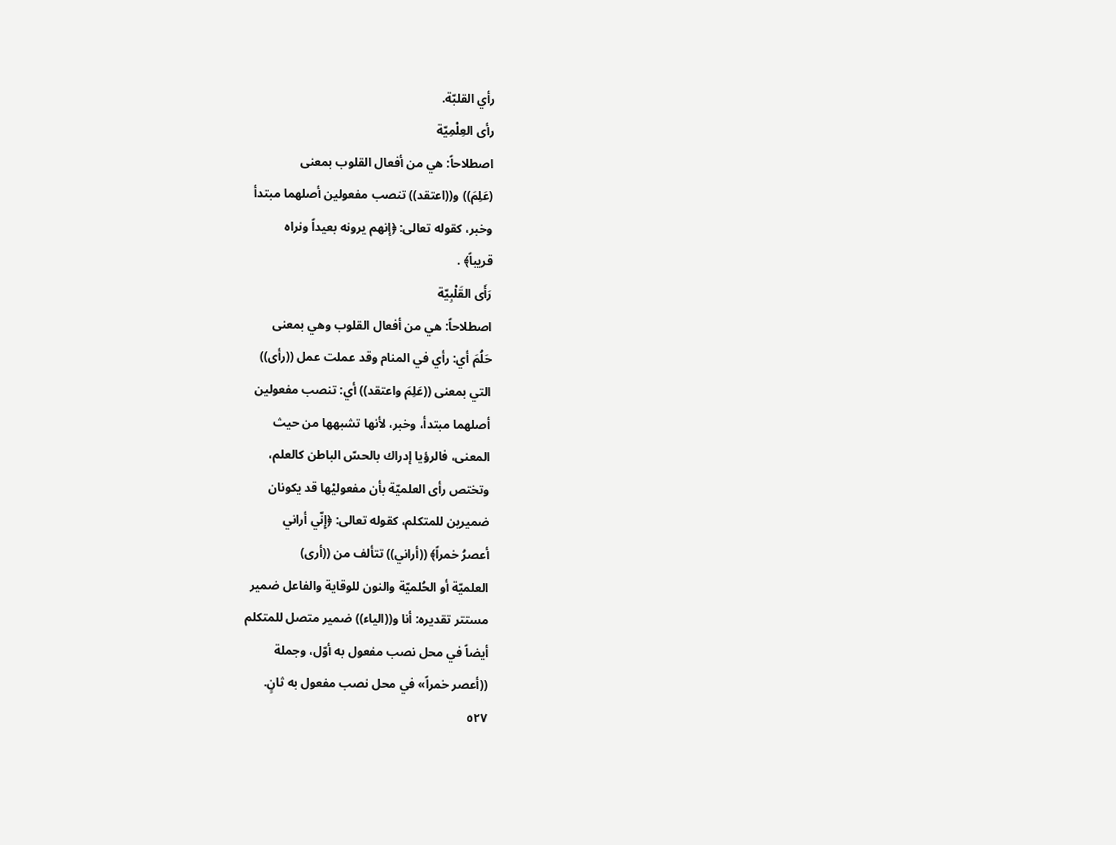رأي القلبّة.
رأى العِلْمِيّة
اصطلاحاً: هي من أفعال القلوب بمعنى
(عَلِمَ)) و((اعتقد)) تنصب مفعولين أصلهما مبتدأ
وخبر، كقوله تعالى: ﴿إنهم يرونه بعيداً ونراه
قريباً﴾ .
رَأَى القَلْبِيّة
اصطلاحاً: هي من أفعال القلوب وهي بمعنى
حَلُمَ أي: رأي في المنام وقد عملت عمل ((رأى))
التي بمعنى ((عَلِمَ واعتقد)) أي: تنصب مفعولين
أصلهما مبتدأ، وخبر، لأنها تشبهها من حيث
المعنى، فالرؤيا إدراك بالحسّ الباطن كالعلم،
وتختص رأى العلميّة بأن مفعوليْها قد يكونان
ضميرين للمتكلم، كقوله تعالى: ﴿إِنّي أراني
أعصرُ خمراً﴾ ((أراني)) تتألف من ((أرى)
العلميّة أو الحُلميّة والنون للوقاية والفاعل ضمير
مستتر تقديره: أنا و((الياء)) ضمير متصل للمتكلم
أيضاً في محل نصب مفعول به أوّل، وجملة
((أعصر خمراً» في محل نصب مفعول به ثانٍ.
٥٢٧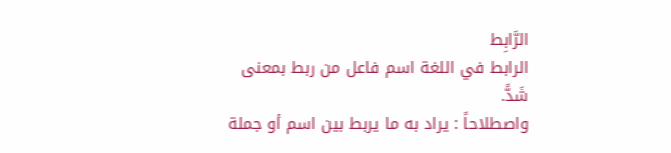الرَّابِط
الرابط في اللغة اسم فاعل من ربط بمعنى
شَدًّ.
واصطلاحاً : يراد به ما يربط بين اسم أو جملة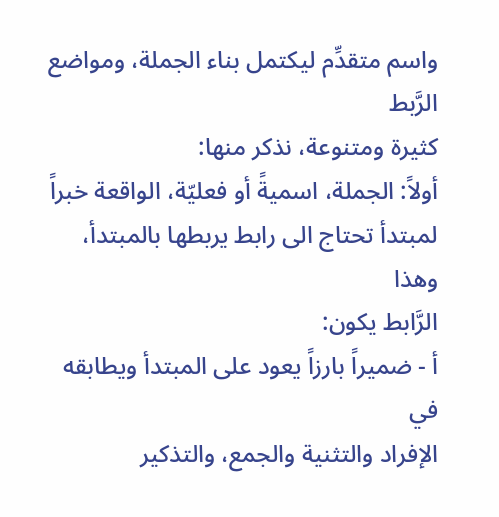واسم متقدِّم ليكتمل بناء الجملة، ومواضع الرَّبط
كثيرة ومتنوعة، نذكر منها:
أولاً: الجملة، اسميةً أو فعليّة، الواقعة خبراً
لمبتدأ تحتاج الى رابط يربطها بالمبتدأ، وهذا
الرَّابط یکون:
أ - ضميراً بارزاً يعود على المبتدأ ويطابقه في
الإفراد والتثنية والجمع، والتذكير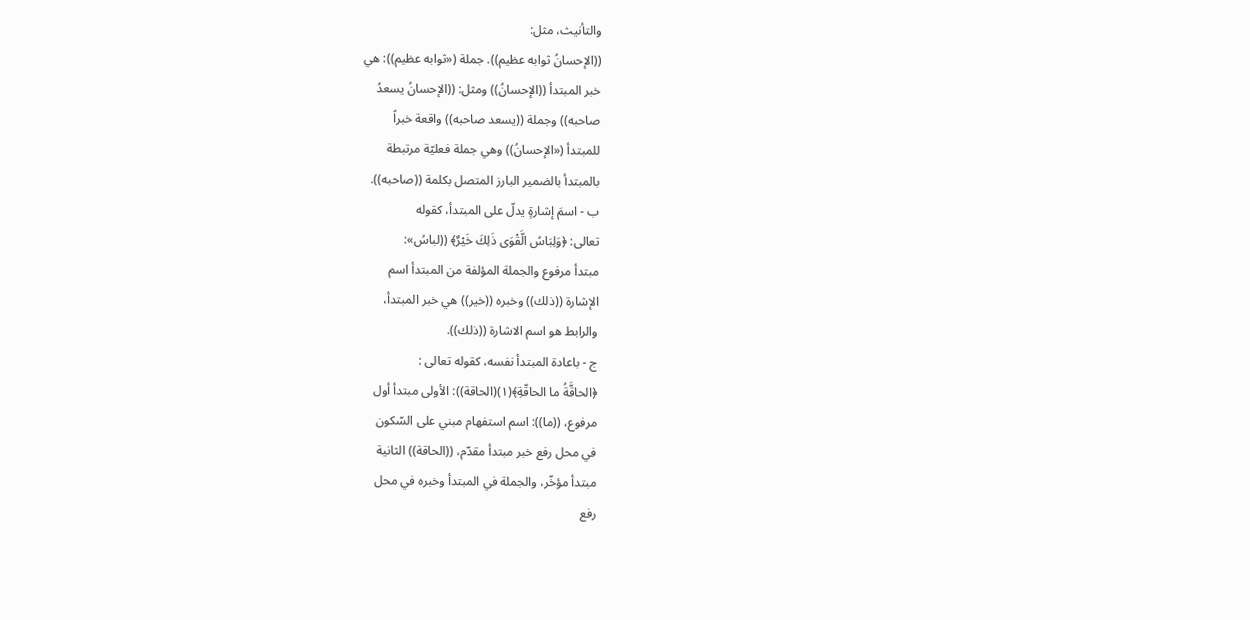والتأنيث، مثل:
((الإحسانُ ثوابه عظيم)). جملة («ثوابه عظيم)): هي
خبر المبتدأ ((الإحسانُ)) ومثل: ((الإحسانُ يسعدُ
صاحبه)) وجملة ((يسعد صاحبه)) واقعة خبراً
للمبتدأ («الإحسانُ)) وهي جملة فعليّة مرتبطة
بالمبتدأ بالضمير البارز المتصل بكلمة ((صاحبه)).
ب - اسمَ إشارةٍ يدلّ على المبتدأ، كقوله
تعالى: ﴿وَلِبَاسُ الَّقْوَى ذَلِكَ خَيْرٌ﴾ ((لباسُ»:
مبتدأ مرفوع والجملة المؤلفة من المبتدأ اسم
الإشارة ((ذلك)) وخبره ((خير)) هي خبر المبتدأ،
والرابط هو اسم الاشارة ((ذلك)).
ج - باعادة المبتدأ نفسه، كقوله تعالى :
﴿الحاقَّةُ ما الحاقّةِ﴾(١)(الحاقة)): الأولى مبتدأ أول
مرفوع، ((ما)): اسم استفهام مبني على السّكون
في محل رفع خبر مبتدأ مقدّم، ((الحاقة)) الثانية
مبتدأ مؤخّر، والجملة في المبتدأ وخبره في محل
رفع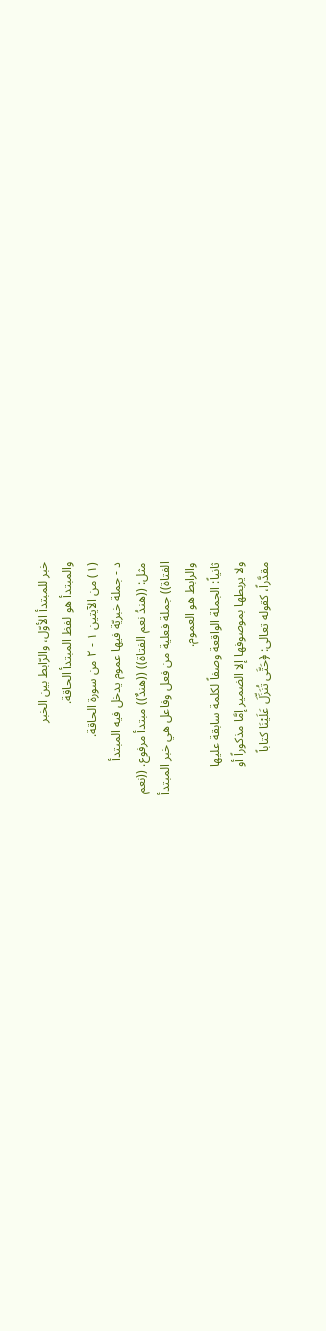خبر للمبتدأ الأوّل، والرّابط بين الخبر
والمبتدأ هو لفظ المبتدأ الحاقة.
(١) من الآيتين ١ - ٢ من سورة الحاقة.
د - جملة خبريّة فيها عموم يدخل فيه المبتدأ
مثل: ((هندُ نعم الفتاة)) ((هندٌ)) مبتدأ مرفوع. ((نعم
الفتاة)) جملة فعلية من فعل وفاعل هي خبر المبتدأ
والرابط هو العموم.
ثانياً: الجملة الواقعة وصفاً لكلمة سابقة عليها
ولا يربطها بموصوفها إلا الضمير إمَّا مذكوراً أو
مقدَّراً، كقوله تعالى: ﴿حَتَّى تُنَزِّلَ عَلَيْنَا كتاباً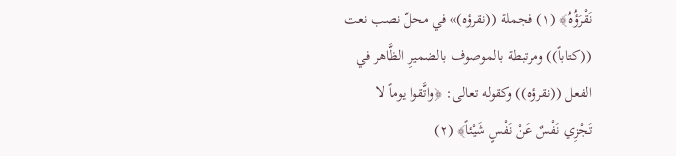نَقْرَؤُهُ﴾ (١) فجملة ((نقرؤه)» في محلّ نصب نعت
((كتاباً)) ومرتبطة بالموصوف بالضميرِ الظَّاهر في
الفعل ((نقرؤه)) وكقوله تعالى: ﴿واتَّقوا يوماً لا
تَجْزِي نَفْسٌ عَنْ نَفْسٍ شَيْئاً﴾ (٢)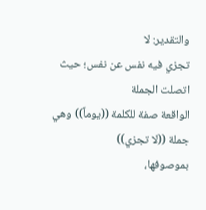والتقدير: لا
تجزي فیه نفس عن نفس؛ حيث اتصلت الجملة
الواقعة صفة للكلمة ((يوماً)) وهي جملة ((لا تجزي))
بموصوفها،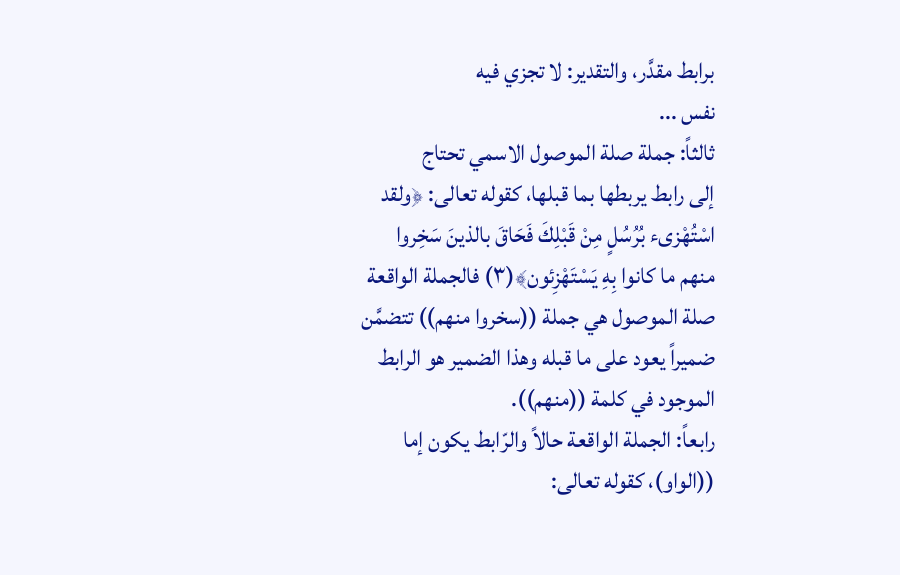برابط مقدَّر، والتقدير: لا تجزي فيه
نفس ...
ثالثاً: جملة صلة الموصول الاسمي تحتاج
إلى رابط يربطها بما قبلها، كقوله تعالى: ﴿ولقد
اسْتُهْزىء بُرُسُلٍ مِنْ قَبْلِكَ فَحَاقَ بالذينَ سَخِروا
منهم ما كانوا بِهِ يَسْتَهْزِئون﴾(٣) فالجملة الواقعة
صلة الموصول هي جملة ((سخروا منهم)) تتضمَّن
ضميراً يعود على ما قبله وهذا الضمير هو الرابط
الموجود في كلمة ((منهم)).
رابعاً: الجملة الواقعة حالاً والرّابط يكون إما
((الواو)، كقوله تعالى: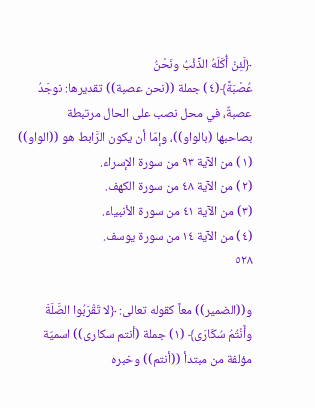﴿لَئِنْ أُكَلَهُ الذِّئْبُ ونَحْنُ
عُصْبَةً﴾(٤) جملة ((نحن عصبة)) تقديرها: نوجَدُ
عصبةٌ، في محل نصب على الحال مرتبطة
بصاحبها (بالواو))، وإمّا أن يكون الرَّابط هو ((الواو))
(١) من الآية ٩٣ من سورة الإسراء.
(٢) من الآية ٤٨ من سورة الكهف.
(٣) من الآية ٤١ من سورة الأنبياء.
(٤) من الآية ١٤ من سورة يوسف.
٥٢٨

و((الضمير)) معاً كقوله تعالى: ﴿لا تَقْرَبُوا الصَّلَةَ
وأَنْتُمُ سُكَارَى﴾ (١) جملة (أنتم سكارى)) اسميّة
مؤلفة من مبتدأ ((أنتم)) وخبره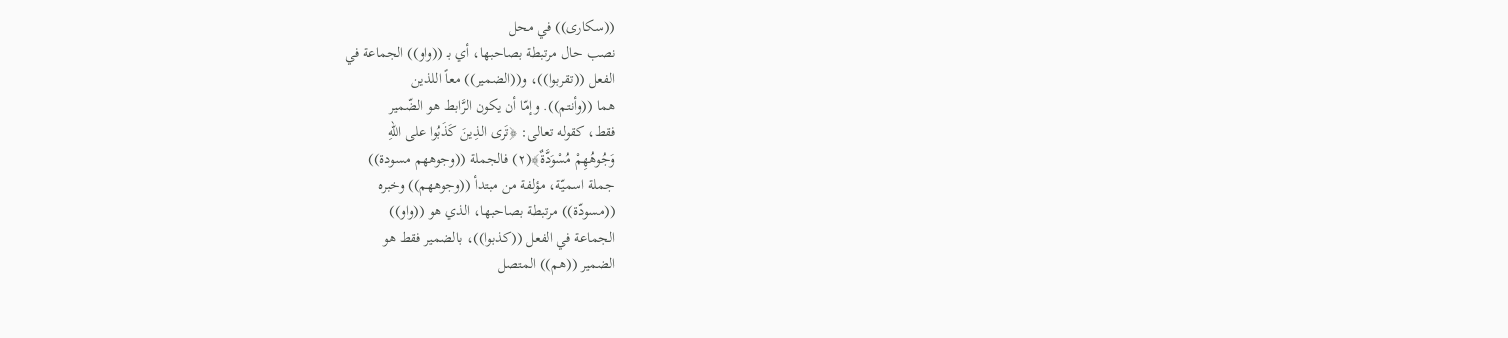((سكاری)) في محل
نصب حال مرتبطة بصاحبها، أي بـ ((واو)) الجماعة في
الفعل ((تقربوا))، و((الضمير)) معاً اللذين
هما ((وأنتم)). وإمّا أن يكون الرَّابط هو الضّمير
فقط، كقوله تعالى: ﴿تَرى الذِينَ كَذَبُوا على اللّهِ
وَجُوهُهِمْ مُسْوَدَّةٌ﴾(٢) فالجملة ((وجوههم مسودة))
جملة اسميّة، مؤلفة من مبتدأ ((وجوههم)) وخبره
((مسودّة)) مرتبطة بصاحبها، الذي هو ((واو))
الجماعة في الفعل ((كذبوا))، بالضمير فقط هو
الضمير ((هم)) المتصل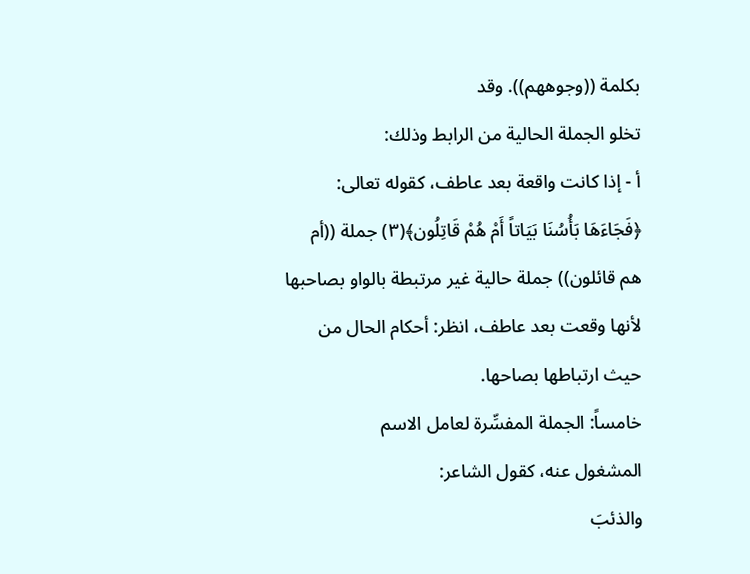بكلمة ((وجوههم)). وقد
تخلو الجملة الحالية من الرابط وذلك:
أ - إذا كانت واقعة بعد عاطف، كقوله تعالى:
﴿فَجَاءَهَا بَأُسُنَا بَيَاتاً أَمْ هُمْ قَاتِلُون﴾(٣) جملة ((أم
هم قائلون)) جملة حالية غير مرتبطة بالواو بصاحبها
لأنها وقعت بعد عاطف، انظر: أحكام الحال من
حيث ارتباطها بصاحها.
خامساً: الجملة المفسِّرة لعامل الاسم
المشغول عنه، كقول الشاعر:
والذئبَ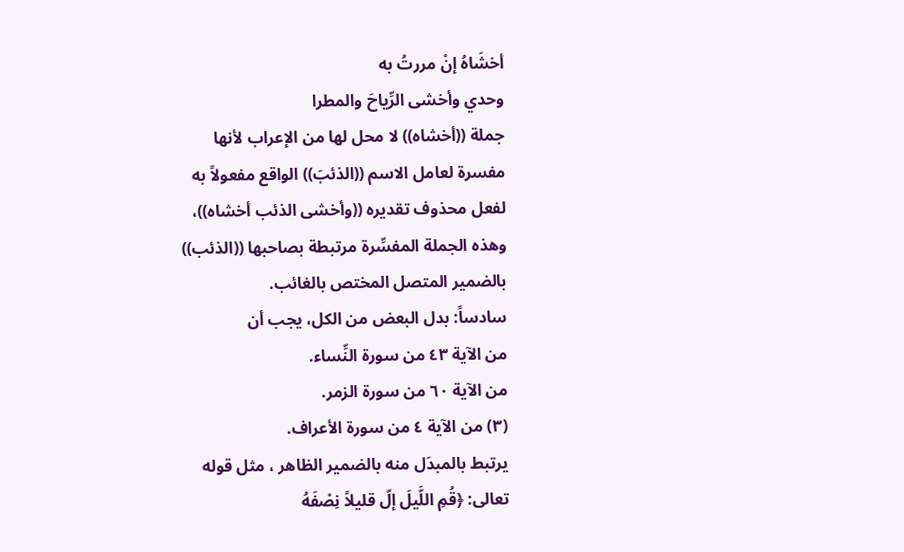أخشَاهُ إنْ مررتُ به
وحدي وأخشى الرِّياحَ والمطرا
جملة ((أخشاه)) لا محل لها من الإعراب لأنها
مفسرة لعامل الاسم ((الذئبَ)) الواقع مفعولاً به
لفعل محذوف تقديره ((وأخشى الذئب أخشاه))،
وهذه الجملة المفسِّرة مرتبطة بصاحبها ((الذئب))
بالضمير المتصل المختص بالغائب.
سادساً: بدل البعض من الكل، يجب أن
من الآية ٤٣ من سورة النِّساء.
من الآية ٦٠ من سورة الزمر.
(٣) من الآية ٤ من سورة الأعراف.
يرتبط بالمبدَل منه بالضمير الظاهر ، مثل قوله
تعالى: ﴿قُمِ اللَّيلَ إلّ قليلاً نِصْفَهُ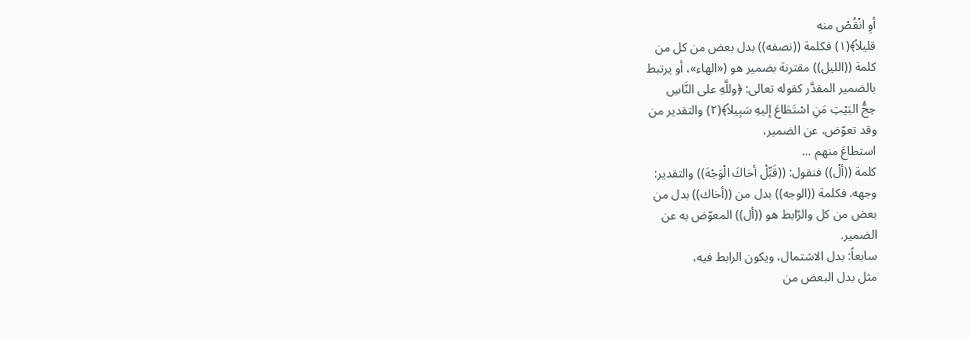أوِ انْقُصْ منه
قليلاً﴾(١) فكلمة ((نصفه)) بدل بعض من كل من
كلمة ((الليل)) مقترنة بضمير هو («الهاء»، أو يرتبط
بالضمير المقدَّر كقوله تعالى: ﴿وللَّهِ على النَّاسِ
حِجُّ البَيْتِ مَنِ اسْتَطَاعَ إليهِ سَبِيلاً﴾(٢) والتقدير من
وقد تعوّض، عن الضمير،
استطاعَ منهم ...
كلمة ((ألْ)) فنقول: ((قَبِّلْ أخاكَ الْوَجْهَ)) والتقدير:
وجهه. فكلمة ((الوجه)) بدل من ((أخاك)) بدل من
بعض من كل والرّابط هو ((أل)) المعوّض به عن
الضمير.
سابعاً: بدل الاشتمال، ويكون الرابط فيه،
مثل بدل البعض من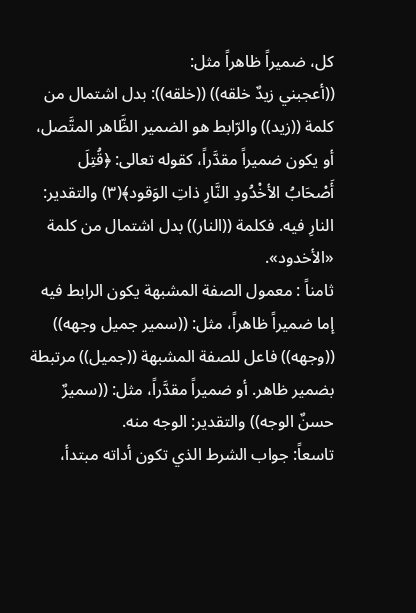كل، ضميراً ظاهراً مثل:
((أعجبني زيدٌ خلقه)) ((خلقه)): بدل اشتمال من
كلمة ((زيد)) والرّابط هو الضمير الظَّاهر المتَّصل،
أو يكون ضميراً مقدَّراً، كقوله تعالى: ﴿قُتِلَ
أَصْحَابُ الأخْدُودِ النَّارِ ذاتِ الوَقود﴾(٣) والتقدير:
النارِ فيه. فكلمة ((النار)) بدل اشتمال من كلمة
«الأخدود».
ثامناً : معمول الصفة المشبهة يكون الرابط فيه
إما ضميراً ظاهراً، مثل: ((سمير جميل وجهه))
((وجهه)) فاعل للصفة المشبهة ((جميل)) مرتبطة
بضمير ظاهر. أو ضميراً مقدَّراً، مثل: ((سميرٌ
حسنٌ الوجه)) والتقدير: الوجه منه.
تاسعاً: جواب الشرط الذي تكون أداته مبتدأ،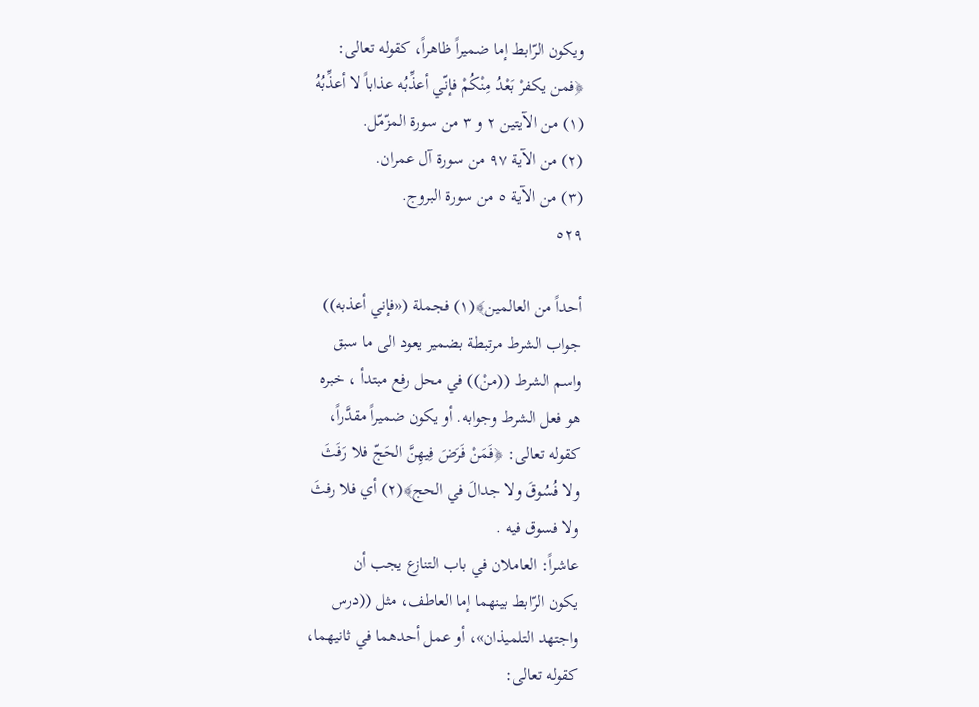ويكون الرّابط إما ضميراً ظاهراً، كقوله تعالى:
﴿فمن يكفرْ بَعْدُ مِنْكُمْ فإنّي أعذِّبُه عذاباً لا أعذِّبُهُ
(١) من الآيتين ٢ و ٣ من سورة المزّمّل.
(٢) من الآية ٩٧ من سورة آل عمران.
(٣) من الآية ٥ من سورة البروج.
٥٢٩

أحداً من العالمين﴾(١) فجملة («فإني أعذبه))
جواب الشرط مرتبطة بضمير يعود الى ما سبق
واسم الشرط ((منْ)) في محل رفع مبتدأ ، خبره
هو فعل الشرط وجوابه. أو يكون ضميراً مقدَّراً،
كقوله تعالى: ﴿فَمَنْ فَرَضَ فِيهِنَّ الحَجّ فلا رَفَثَ
ولا فُسُوقَ ولا جدالَ في الحج﴾(٢) أي فلا رفثَ
ولا فسوق فیه .
عاشراً: العاملان في باب التنازع يجب أن
يكون الرّابط بينهما إما العاطف، مثل ((درس
واجتهد التلميذان»، أو عمل أحدهما في ثانيهما،
كقوله تعالى: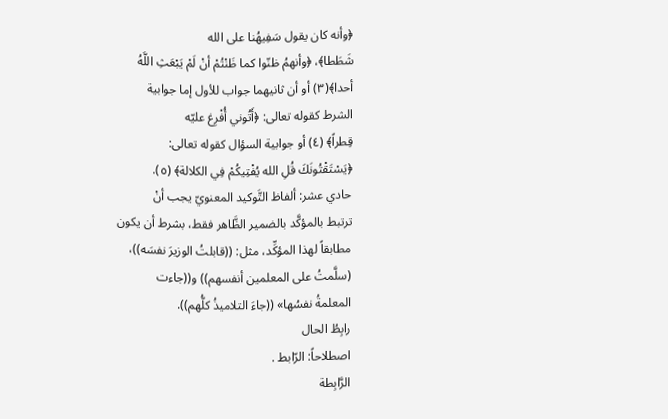﴿وأنه كان يقول سَفِيهُنا على الله
شَطَطا﴾، ﴿وأنهمُ ظنّوا كما ظَنْتُمْ أنْ لَمْ يَبْعَثِ اللَّهُ
أحدا﴾(٣) أو أن ثانيهما جواب للأول إما جوابية
الشرط كقوله تعالى: ﴿أَتُوني أُفْرِغ عليّه
قِطراً﴾ (٤) أو جوابية السؤال كقوله تعالى:
﴿يَسْتَقْتُونَكَ قُلِ الله يُفْتِيكُمْ فِي الكلالة﴾ (٥).
حادي عشر: ألفاظ التَّوكيد المعنويّ يجب أنْ
ترتبط بالمؤكَّد بالضمير الظَّاهر فقط، بشرط أن يكون
مطابقاً لهذا المؤكِّد، مثل: ((قابلتُ الوزيرَ نفسَه))،
(سلَّمتُ على المعلمين أنفسهم)) و((جاءت
المعلمةُ نفسُها» ((جاءَ التلاميذُ كلُّهم)).
رابِطُ الحال
اصطلاحاً: الرّابط .
الرَّابِطة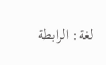لغة: الرابطة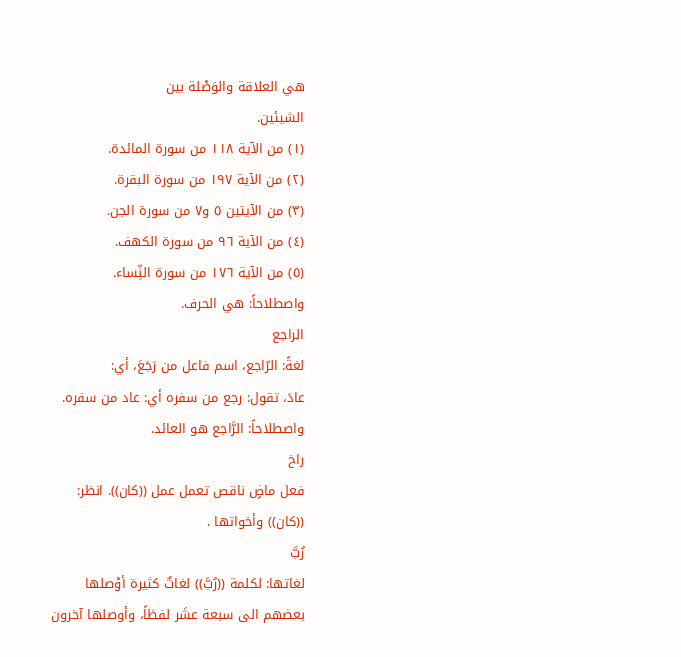هي العلاقة والوَصْلة بين
الشيئين.
(١) من الآية ١١٨ من سورة المائدة.
(٢) من الآية ١٩٧ من سورة البقرة.
(٣) من الآيتين ٥ و٧ من سورة الجن.
(٤) من الآية ٩٦ من سورة الكهف.
(٥) من الآية ١٧٦ من سورة النِّساء.
واصطلاحاً: هي الحرف.
الراجع
لغةً: الرّاجع، اسم فاعل من رَجَعَ، أي:
عادَ، تقول: رجع من سفره أي: عاد من سفره.
واصطلاحاً: الرَّاجع هو العائد.
راخ
فعل ماضٍ ناقص تعمل عمل ((كان)). انظر:
((كان)) وأخواتها .
رُبَّ
لغاتها: لكلمة ((رُبَّ)) لغاتٌ كثيرة أوْصلها
بعضهم الى سبعة عشَر لفظاً، وأوصلها آخرون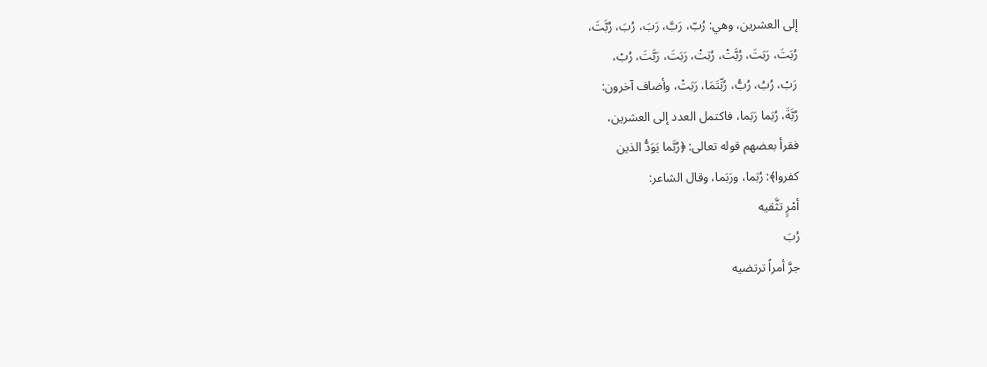إلى العشرين، وهي: رُبّ، رَبَّ، رَبَ، رُبَ، رُبَّتَ،
رُبَتَ، رَبَتَ، رُبَّتْ، رُبَتْ، رَبَتَ، رَبَّتَ، رُبْ،
رَبْ، رُبُ، رُبُّ، رُبِّتَمَا، رَبَتْ، وأضاف آخرون:
رُبَّةَ، رُبَما رَبَما، فاكتمل العدد إلى العشرين،
فقرأ بعضهم قوله تعالى: ﴿رُبَّما يَوَدُّ الذين
كفروا﴾: رُبَما، ورَبَما، وقال الشاعر:
أمْرٍ تثَّقيه
رُبَ
جرَّ أمراً ترتضيه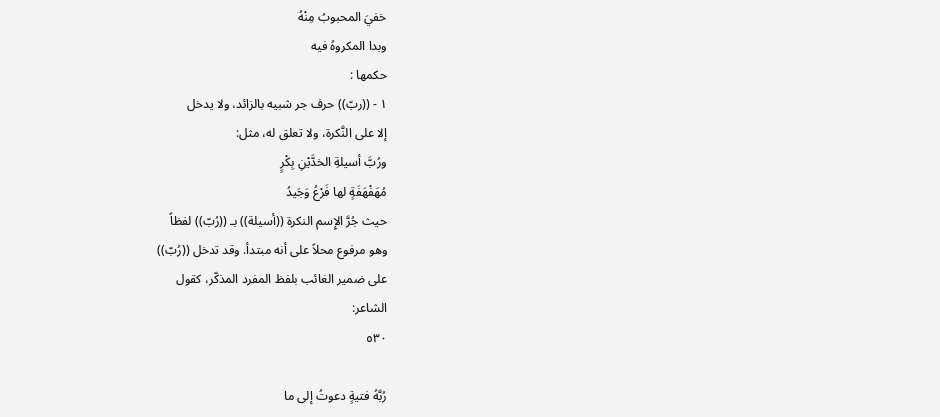خفيَ المحبوبُ مِنْهُ
وبدا المكروهُ فيه
حکمها :
١ - ((ربّ)) حرف جر شبيه بالزائد، ولا يدخل
إلا على النَّكرة، ولا تعلق له، مثل:
ورُبَّ أسيلةِ الخدَّيْنِ بِكْرٍ
مُهَفْهَفَةٍ لها فَرْعُ وَجَيدُ
حيث جُرَّ الإِسم النكرة ((أسيلة)) بـ ((رُبّ)) لفظاً
وهو مرفوع محلاً على أنه مبتدأ. وقد تدخل ((رُبّ))
على ضمير الغائب بلفظ المفرد المذكّر، كقول
الشاعر:
٥٣٠

رُبَّهُ فتيةٍ دعوتُ إلى ما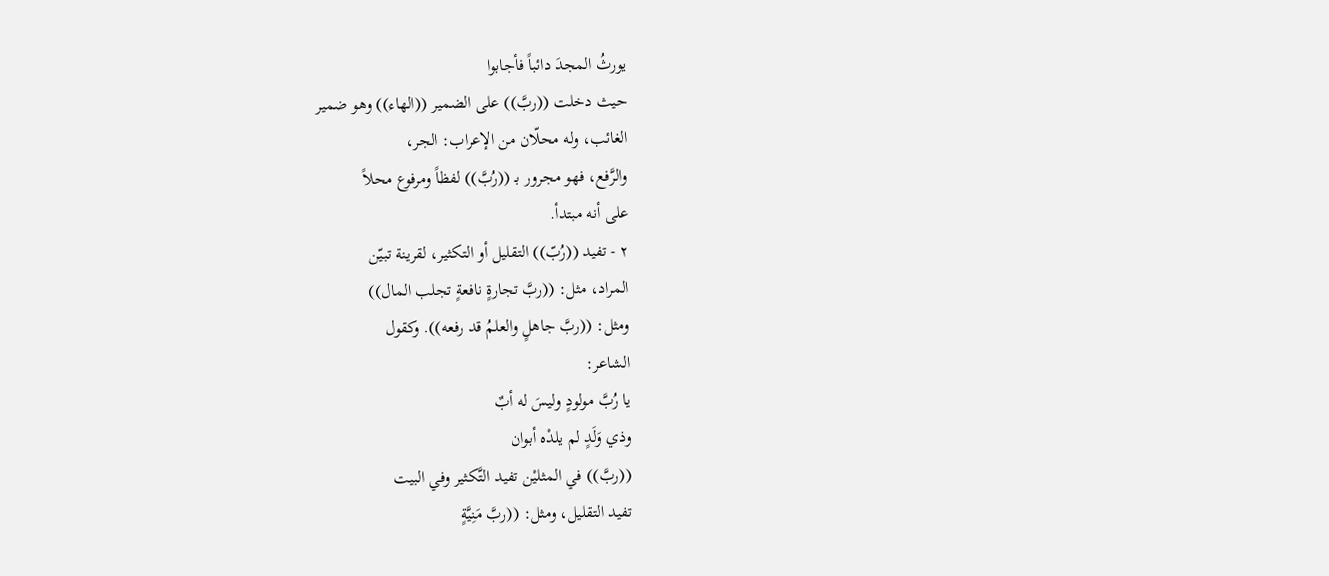يورثُ المجدَ دائباً فأجابوا
حيث دخلت ((ربَّ)) على الضمير ((الهاء)) وهو ضمير
الغائب، وله محلّان من الإعراب: الجر،
والرَّفع، فهو مجرور بـ ((رُبَّ)) لفظاً ومرفوع محلاً
على أنه مبتدأ.
٢ - تفيد ((رُبّ)) التقليل أو التكثير، لقرينة تبيّن
المراد، مثل: ((ربَّ تجارةٍ نافعةٍ تجلب المال))
ومثل: ((ربَّ جاهلٍ والعلمُ قد رفعه)). وكقول
الشاعر:
يا رُبَّ مولودٍ وليسَ له أبٌ
وذي وَلَدٍ لم يلدْه أبوان
((ربَّ)) في المثليْن تفيد التَّكثير وفي البيت
تفيد التقليل، ومثل: ((ربَّ مَنِيَّةٍ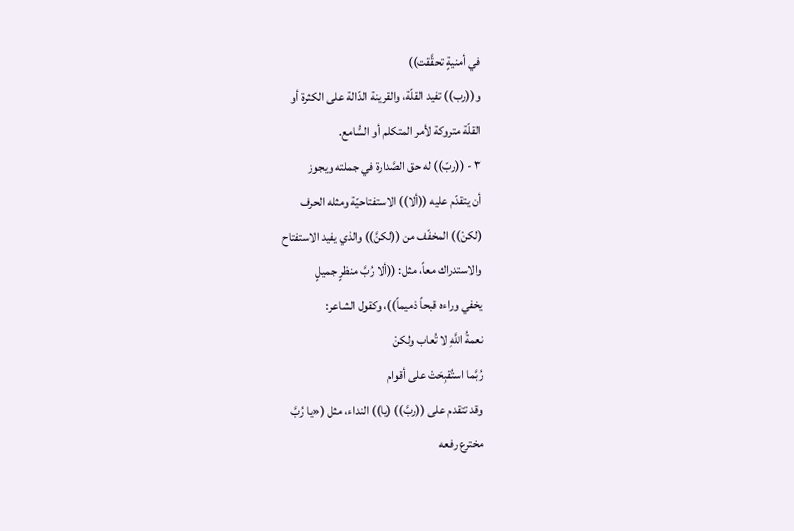في أمنيةٍ تحقَّقت))
و((رب)) تفيد القلّة، والقرينة الدّالة على الكثرة أو
القلّة متروكة لأمر المتكلم أو السُّامع.
٣ - ((ربّ)) له حق الصَّدارة في جملته ويجوز
أن يتقدّم عليه ((ألا)) الاستفتاحيّة ومثله الحرف
(لكنْ)) المخفّف من ((لكنَّ)) والذي يفيد الاستفتاح
والاستدراك معاً، مثل: ((ألا رُبَّ منظرٍ جميلٍ
يخفي وراءه قبحاً ذميماً))، وكقول الشاعر:
نعمةُ اللَّهِ لا تُعاب ولكنْ
رُبَّما استُقبِحَتْ على أقوام
وقد تتقدم علی ((ربَّ)) (یا)) النداء، مثل («یا رُبَّ
مخترع رفعه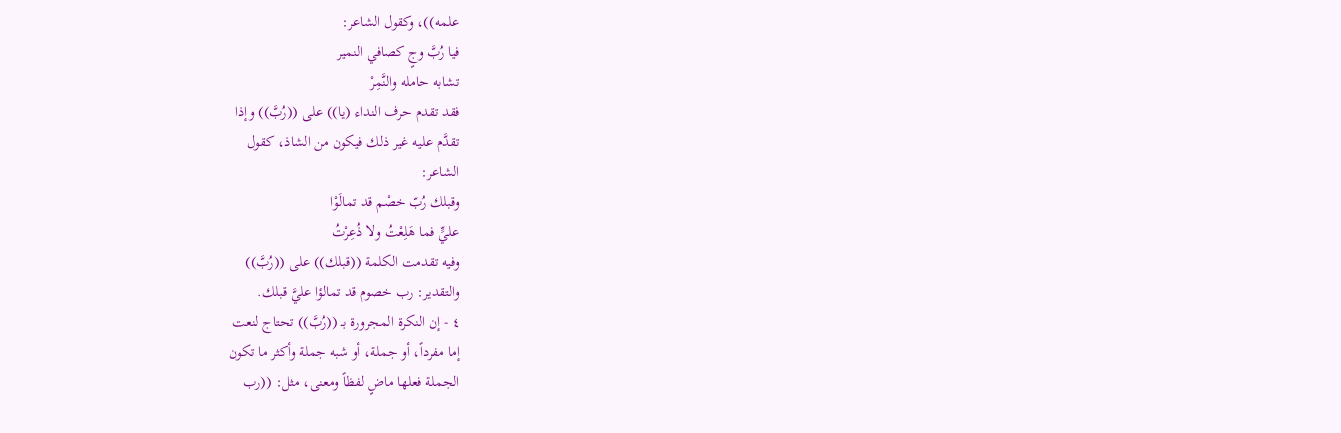علمه))، وكقول الشاعر:
فيا رُبَّ وجٍ كصافي النمير
تشابه حامله والنَّمِرْ
فقد تقدم حرف النداء (يا)) على ((رُبَّ)) وإذا
تقدَّم عليه غير ذلك فيكون من الشاذ، كقول
الشاعر:
وقبلك رُبّ خصْم قد تمالَوْا
عليٍّ فما هَلِعْتُ ولا ذُعِرْتُ
وفيه تقدمت الكلمة ((قبلك)) على ((رُبَّ))
والتقدير: رب خصوم قد تمالؤا عليَّ قبلك.
٤ - إن النكرة المجرورة بـ ((رُبَّ)) تحتاج لنعت
إما مفرداً، أو جملة، أو شبه جملة وأكثر ما تكون
الجملة فعلها ماضٍ لفظاً ومعنى، مثل: ((رب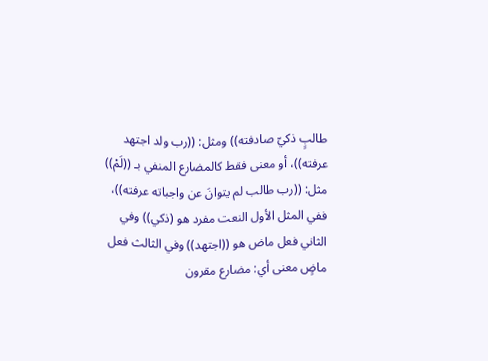طالبٍ ذكيّ صادفته)) ومثل: ((رب ولد اجتهد
عرفته))، أو معنى فقط كالمضارع المنفي بـ ((لَمْ))
مثل: ((رب طالب لم يتوانَ عن واجباته عرفته))،
ففي المثل الأول النعت مفرد هو (ذكي)) وفي
الثاني فعل ماض هو ((اجتهد)) وفي الثالث فعل
ماضٍ معنى أي: مضارع مقرون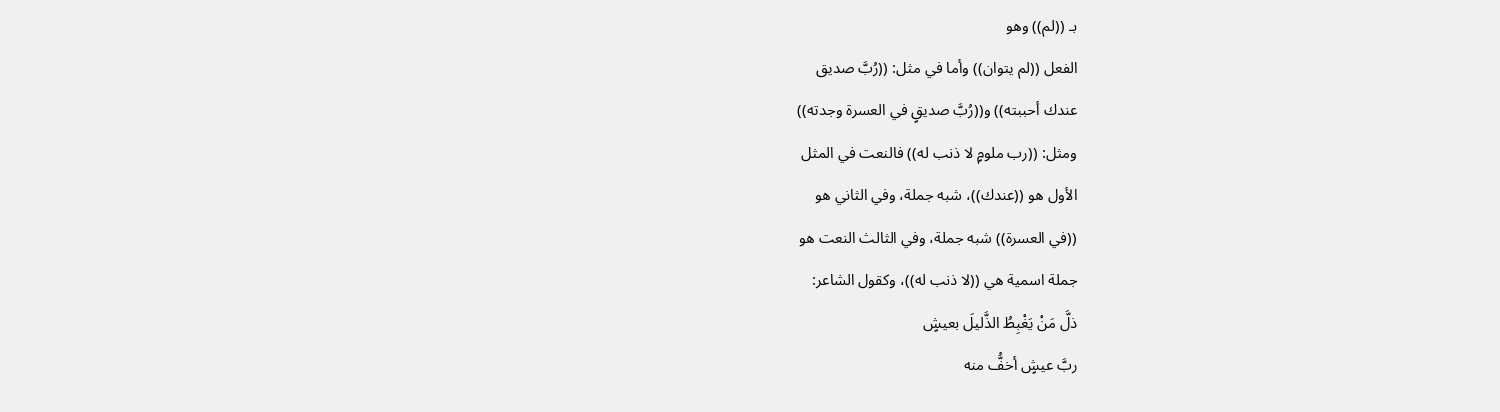بـ ((لم)) وهو
الفعل ((لم يتوان)) وأما في مثل: ((رُبَّ صديق
عندك أحببته)) و((رُبَّ صديقٍ في العسرة وجدته))
ومثل: ((رب ملومٍ لا ذنب له)) فالنعت في المثل
الأول هو ((عندك))، شبه جملة، وفي الثاني هو
((في العسرة)) شبه جملة، وفي الثالث النعت هو
جملة اسمية هي ((لا ذنب له))، وكقول الشاعر:
ذلَّ مَنْ يَغْبِطُ الذَّليلَ بعيشٍ
ربَّ عيشٍ أخفُّ منه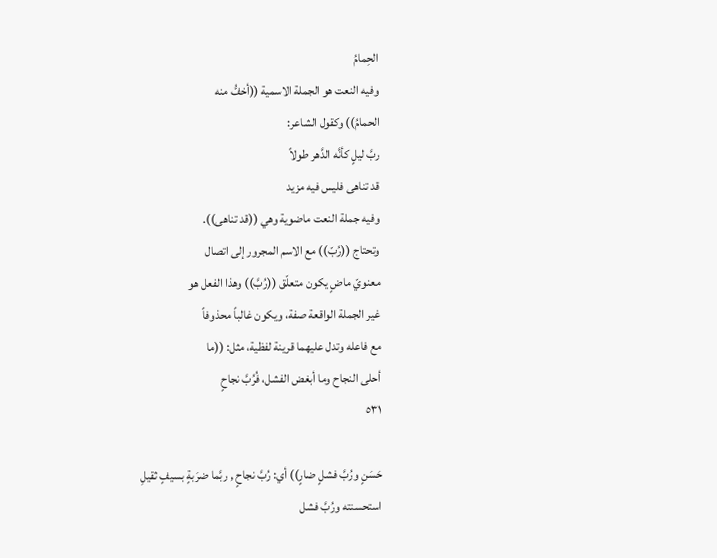الحِمامُ
وفيه النعت هو الجملة الاسمية ((أخفُّ منه
الحمامُ)) وكقول الشاعر:
ربَّ ليلٍ كأنَّه الدَّهر طولاً
قد تناهى فليس فيه مزيد
وفيه جملة النعت ماضوية وهي ((قد تناهى)).
وتحتاج ((رُبّ)) مع الاسم المجرور إلى اتصال
معنويّ ماضٍ يكون متعلّق ((رُبَّ)) وهذا الفعل هو
غير الجملة الواقعة صفة، ويكون غالباً محذوفاً
مع فاعله وتدل عليهما قرينة لفظية، مثل: ((ما
أحلى النجاح وما أبغض الفشل، فُرُبَّ نجاحٍ
٥٣١

حَسَنٍ ورُبَّ فشلٍ ضارٍ)) أي: رُبَّ نجاحٍ , ربَّما ضرَبةٍ بسيفٍ ثقيلِ
استحسنته ورُبَّ فشل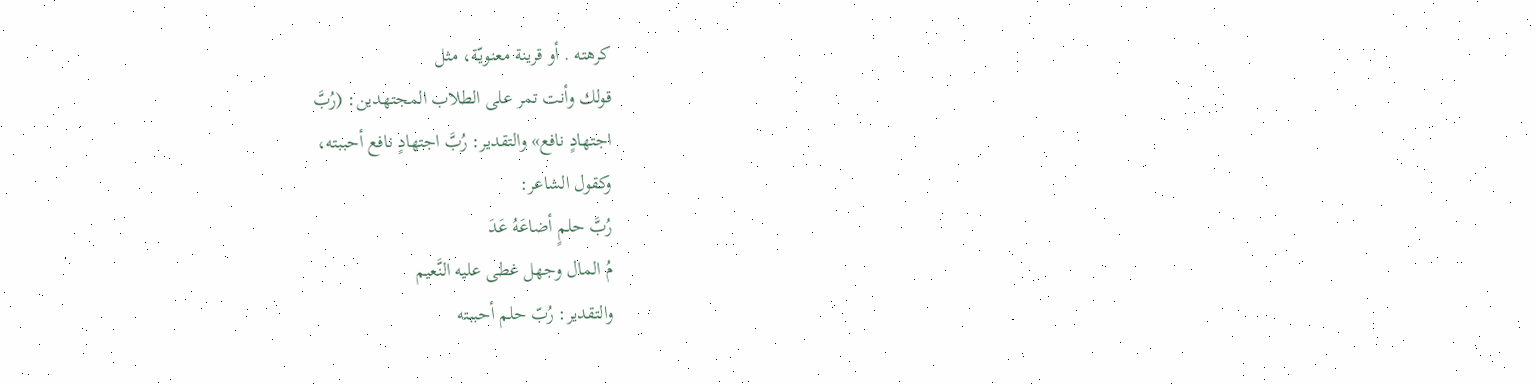كرهته . أو قرينة معنويّة، مثل
قولك وأنت تمر على الطلاب المجتهدین: (رُبَّ
اجتهادٍ نافع» والتقدیر: رُبَّ اجتهادٍ نافع أحببته،
وكقول الشاعر:
رُبَّ حلمٍ أضاعَهُ عَدَ
مُ المال وجهل غطى عليه النَّعيم
والتقدير: رُبّ حلم أحببته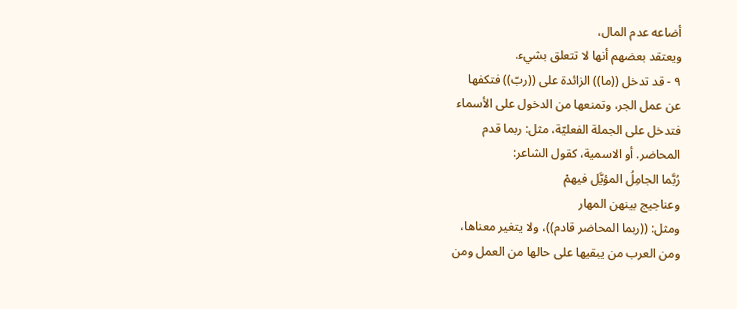أضاعه عدم المال،
ويعتقد بعضهم أنها لا تتعلق بشيء.
٩ - قد تدخل ((ما)) الزائدة على ((ربّ)) فتكفها
عن عمل الجر، وتمنعها من الدخول على الأسماء
فتدخل على الجملة الفعليّة، مثل: ربما قدم
المحاضر. أو الاسمية، كقول الشاعر:
رُبَّما الجامِلُ المؤيَّل فيهمْ
وعناجيج بينهن المهار
ومثل: ((ربما المحاضر قادم))، ولا يتغير معناها،
ومن العرب من يبقيها على حالها من العمل ومن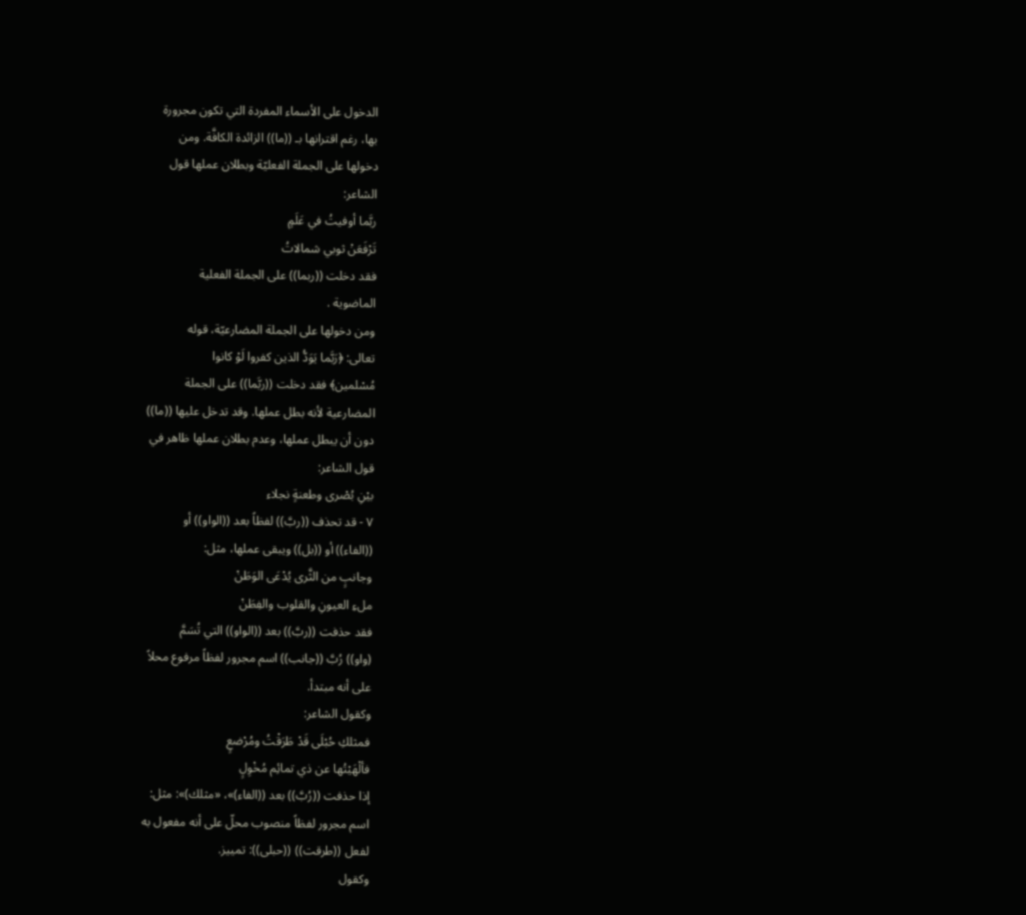الدخول على الأسماء المفردة التي تكون مجرورة
بها، رغم اقترانها بـ ((ما)) الزائدة الكافَّة. ومن
دخولها على الجملة الفعليّة وبطلان عملها قول
الشاعر:
ربَّما أوفيتُ في عَلَمٍ
تَرْفَعَنْ ثوبي شمالاتُ
فقد دخلت ((ربما)) على الجملة الفعلية
الماضوية .
ومن دخولها على الجملة المضارعيّة، قوله
تعالى: ﴿رَبَّما يَوَدُّ الذين كفروا لَوْ كانوا
مُسْلمين﴾ فقد دخلت ((ربَّما)) على الجملة
المضارعية لأنه بطل عملها. وقد تدخل عليها ((ما))
دون أن يبطل عملها، وعدم بطلان عملها ظاهر في
قول الشاعر:
بيْنِ بُصْرى وطعنةٍ نجلاء
٧ - قد تحذف ((ربَّ)) لفظاً بعد ((الواو)) أو
((الفاء)) أو ((بل)) ويبقى عملها، مثل:
وجانبٍ من الثَّرى يُدْعَى الوَطَنْ
ملءِ العيونِ والقلوب والفِطَنْ
فقد حذفت ((ربَّ)) بعد ((الواو)) التي تُسَمَّ
(واو)) رُبَّ ((جانب)) اسم مجرور لفظاً مرفوع محلاً
على أنه مبتدأ.
وكقول الشاعر:
فمثلكِ حُبْلَى قَدْ طَرَقْتُ ومُرْضعٍ
فألْهَيْتُها عن ذي تمائِم مُخْوِلٍ
إذا حذفت ((رُبَّ)) بعد ((الفاء)»، «مثلك)»: مثل:
اسم مجرور لفظاً منصوب محلّ على أنه مفعول به
لفعل ((طرقت)) ((حبلى)): تمییز.
وكقول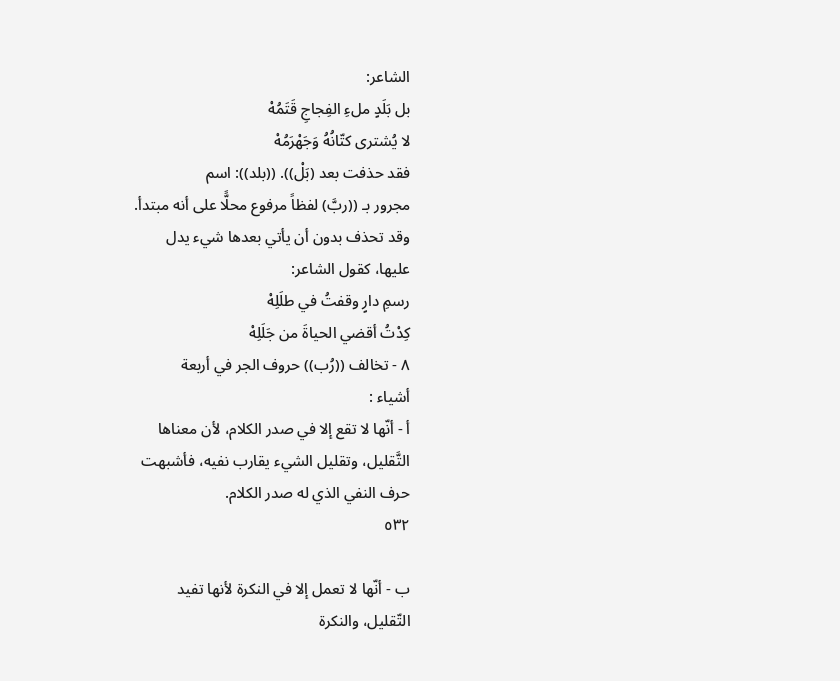الشاعر:
بل بَلَدٍ ملءِ الفِجاجِ قَتَمُهْ
لا يُشترى كتّانُهُ وَجَهْرَمُهْ
فقد حذفت بعد (بَلْ)). ((بلد)): اسم
مجرور بـ ((ربَّ) لفظاً مرفوع محلًّا على أنه مبتدأ.
وقد تحذف بدون أن يأتي بعدها شيء يدل
عليها، كقول الشاعر:
رسمِ دارٍ وقفتُ في طلَلِهْ
كِدْتُ أقضي الحياةَ من جَلَلِهْ
٨ - تخالف ((رُب)) حروف الجر في أربعة
أشياء :
أ - أنّها لا تقع إلا في صدر الكلام، لأن معناها
التَّقليل، وتقليل الشيء يقارب نفيه، فأشبهت
حرف النفي الذي له صدر الكلام.
٥٣٢

ب - أنّها لا تعمل إلا في النكرة لأنها تفيد
التّقليل، والنكرة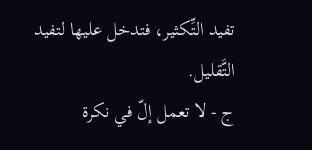تفيد التِّكثير، فتدخل عليها لتفيد
التَّقليل.
ج - لا تعمل إلّ في نكرة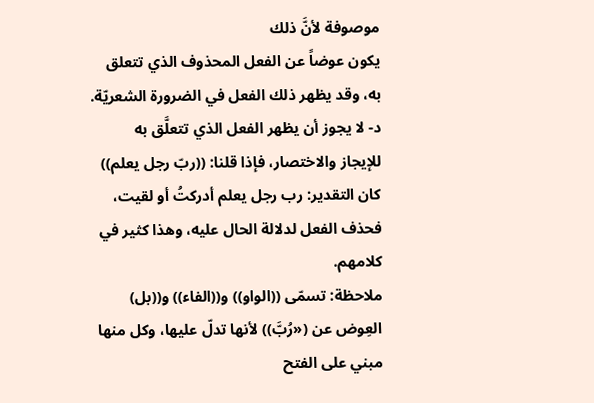موصوفة لأنَّ ذلك
يكون عوضاً عن الفعل المحذوف الذي تتعلق
به، وقد يظهر ذلك الفعل في الضرورة الشعريّة.
د- لا يجوز أن يظهر الفعل الذي تتعلَّق به
للإيجاز والاختصار، فإذا قلنا: ((ربّ رجل يعلم))
كان التقدير: رب رجل يعلم أدركتُ أو لقيت،
فحذف الفعل لدلالة الحال عليه، وهذا كثير في
کلامهم.
ملاحظة: تسمّى ((الواو)) و((الفاء)) و((بل)
العِوض عن («رُبَّ)) لأنها تدلّ عليها، وكل منها
مبني على الفتح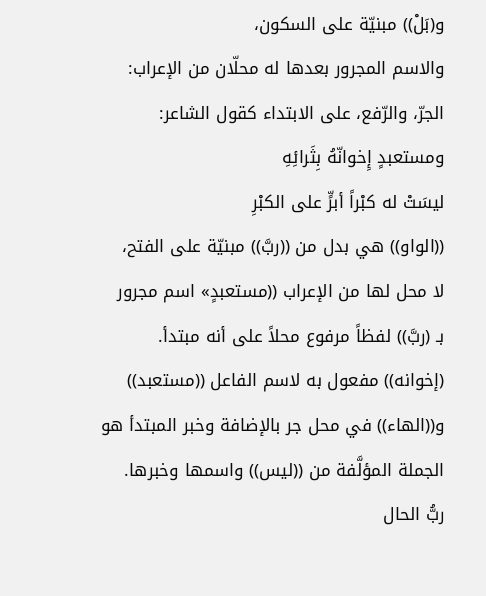و(بَلْ)) مبنيّة على السكون،
والاسم المجرور بعدها له محلّان من الإعراب:
الجرّ، والرّفع، على الابتداء كقول الشاعر:
ومستعبدٍ إِخوانّهُ بِثَرائِهِ
ليسَتْ له كبْراً أبرٍّ على الكبْرِ
((الواو)) هي بدل من ((ربَّ)) مبنيّة على الفتح،
لا محل لها من الإعراب ((مستعبدٍ» اسم مجرور
بـ (ربَّ)) لفظاً مرفوع محلاً على أنه مبتدأ.
(إخوانه)) مفعول به لاسم الفاعل ((مستعبد))
و((الهاء)) في محل جر بالإضافة وخبر المبتدأ هو
الجملة المؤلَّفة من ((ليس)) واسمها وخبرها.
ربُّ الحال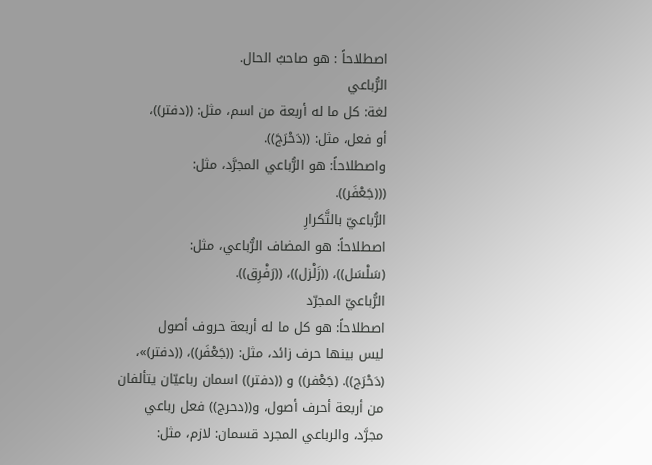اصطلاحاً : هو صاحبُ الحال.
الرُّباعي
لغة: كل ما له أربعة من اسم، مثل: ((دفتر))،
أو فعل، مثل: ((دَحْرَجَ)).
واصطلاحاً: هو الرُّباعي المجرَّد، مثل:
(((جَعْفَر)).
الرُّباعيّ بالتَّكرارِ
اصطلاحاً: هو المضاف الرُّباعي، مثل:
(سَلْسَل))، ((زَلْزل))، ((رَفْرِق)).
الرُّباعيّ المجرّد
اصطلاحاً: هو كل ما له أربعة حروف أصول
ليس بينها حرف زائد، مثل: ((جَعْفَر))، ((دفتر)»،
(دَحْرَج)). (جَعْفر)) و ((دفتر)) اسمان رباعيّان يتألفان
من أربعة أحرف أصول، و((دحرج)) فعل رباعي
مجرَّد، والرباعي المجرد قسمان: لازم، مثل: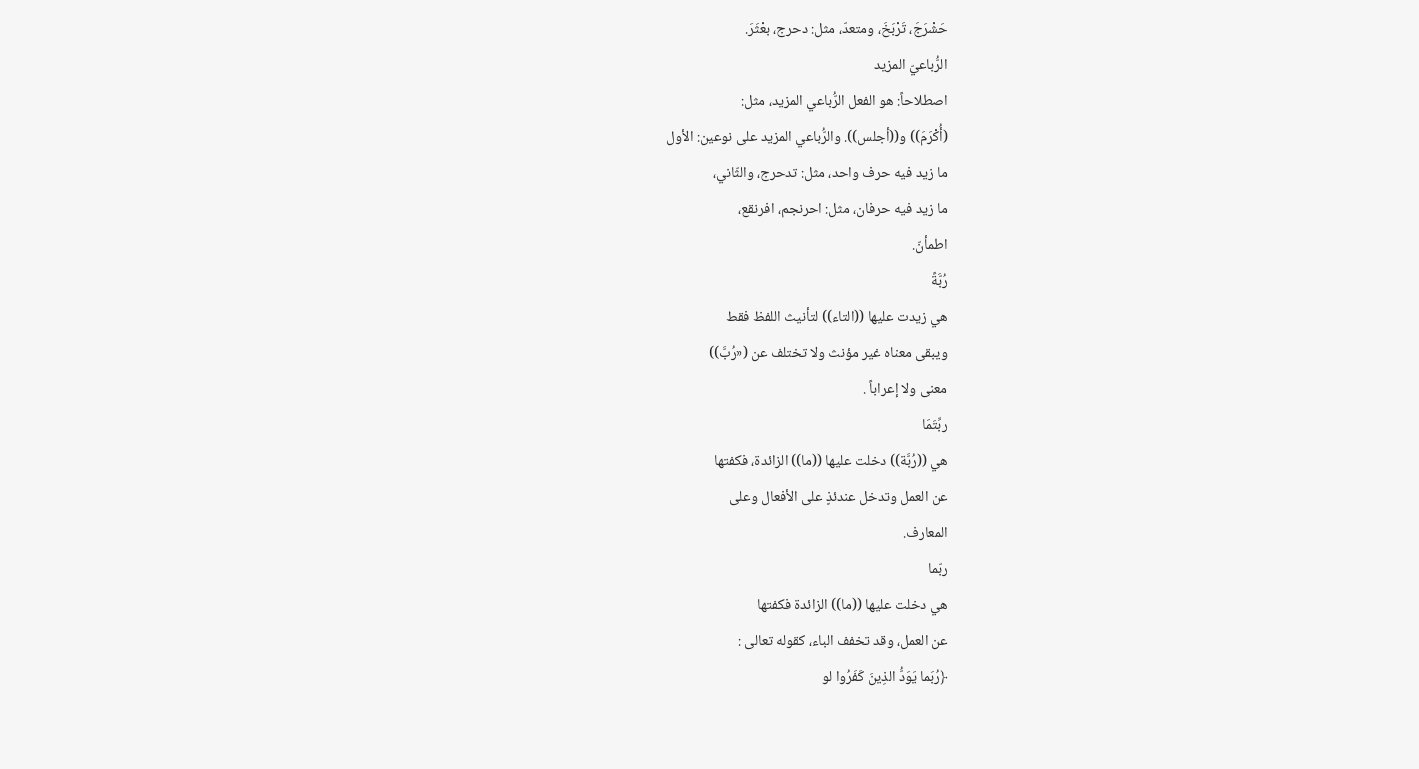حَشْرَجَ، تَرْبَخَ، ومتعدّ، مثل: دحرج، بعْثَرَ.
الرُّباعيّ المزيد
اصطلاحاً: هو الفعل الرُّباعي المزيد، مثل:
(أُكْرَمَ)) و((أجلس)). والرُّباعي المزيد على نوعين: الأول
ما زيد فيه حرف واحد، مثل: تدحرج، والثّاني،
ما زيد فيه حرفان، مثل: احرنجم، افرنقع،
اطمأنّ.
رُبَّةً
هي زيدت عليها ((التاء)) لتأنيث اللفظ فقط
ويبقى معناه غير مؤنث ولا تختلف عن («رُبَّ))
معنى ولا إعراباً .
ربِّتَمَا
هي ((رُبَّة)) دخلت عليها ((ما)) الزائدة، فكفتها
عن العمل وتدخل عندئذٍ على الأفعال وعلى
المعارف.
ربّما
هي دخلت عليها ((ما)) الزائدة فكفتها
عن العمل، وقد تخفف الباء، كقوله تعالى :
﴿رُبَما يَوَدُّ الذِينَ كَفَرُوا لو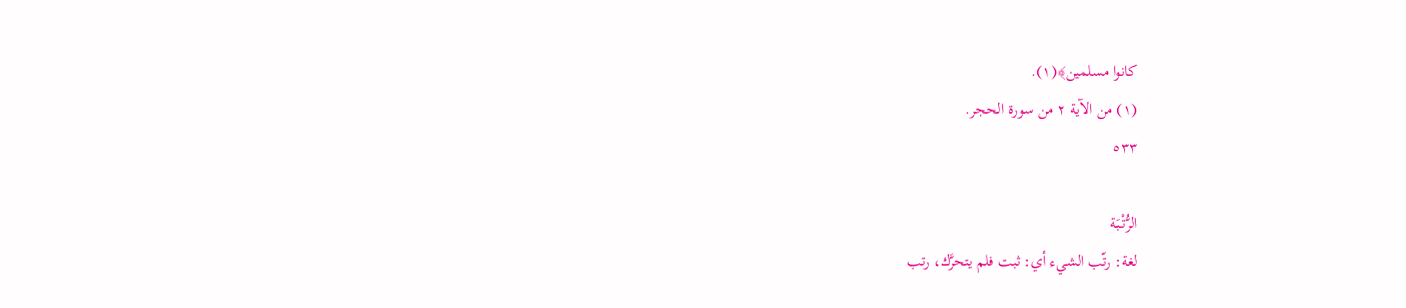كانوا مسلمين﴾(١).
(١) من الآية ٢ من سورة الحجر.
٥٣٣

الرُّتْبَة
لغة: رتّب الشيء أي: ثبت فلم يتحرَّك، رتب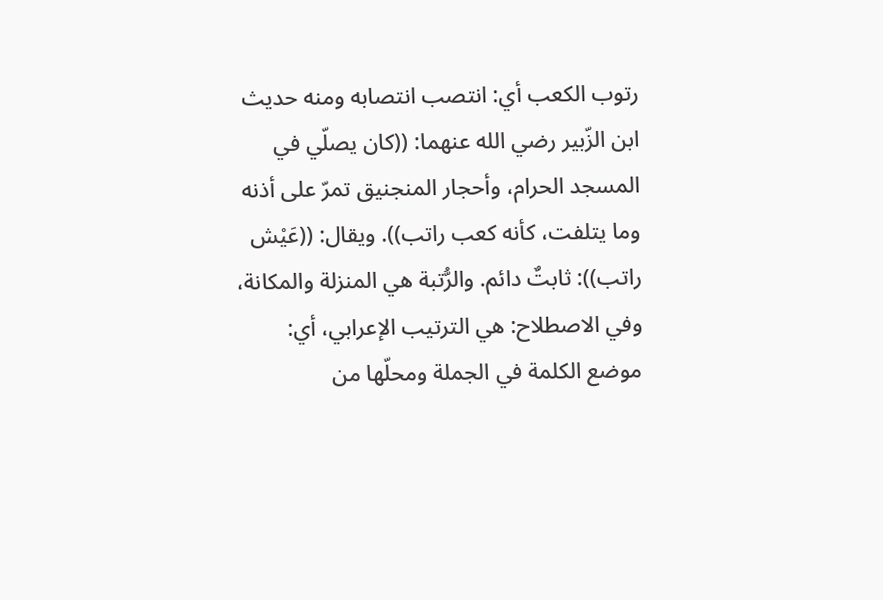رتوب الكعب أي: انتصب انتصابه ومنه حديث
ابن الزّبير رضي الله عنهما: ((كان يصلّي في
المسجد الحرام، وأحجار المنجنيق تمرّ على أذنه
وما يتلفت، كأنه كعب راتب)). ويقال: ((عَيْش
راتب)): ثابتٌ دائم. والرُّتبة هي المنزلة والمكانة،
وفي الاصطلاح: هي الترتيب الإعرابي، أي:
موضع الكلمة في الجملة ومحلّها من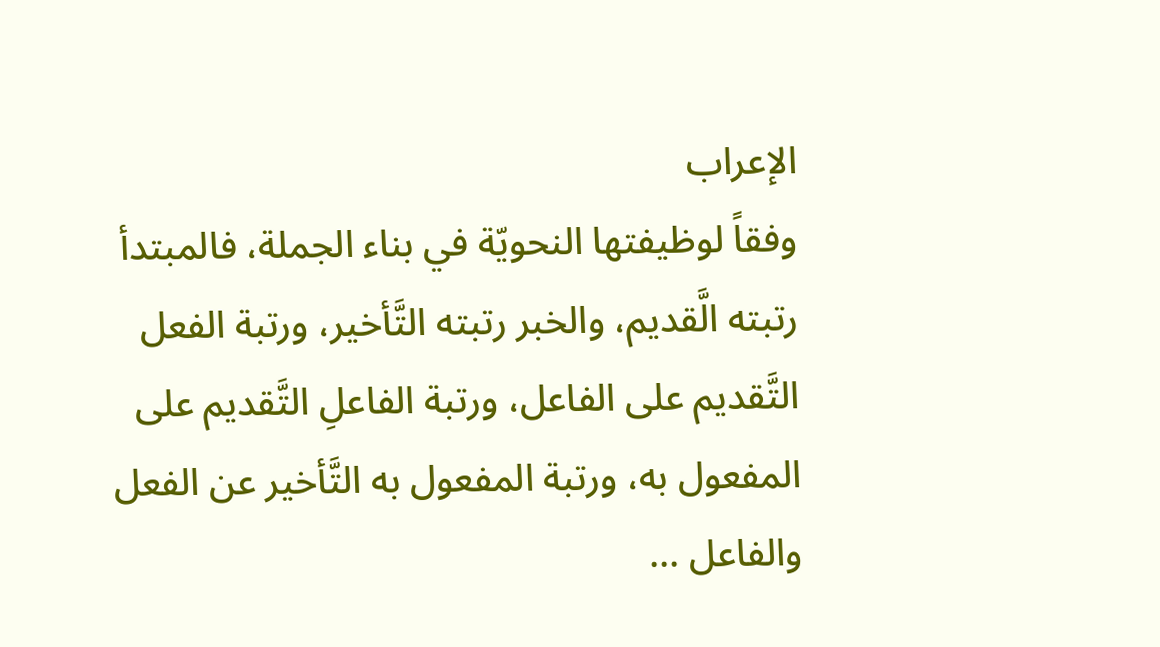الإعراب
وفقاً لوظيفتها النحويّة في بناء الجملة، فالمبتدأ
رتبته الَّقديم، والخبر رتبته التَّأخير، ورتبة الفعل
التَّقديم على الفاعل، ورتبة الفاعلِ التَّقديم على
المفعول به، ورتبة المفعول به التَّأخير عن الفعل
والفاعل ...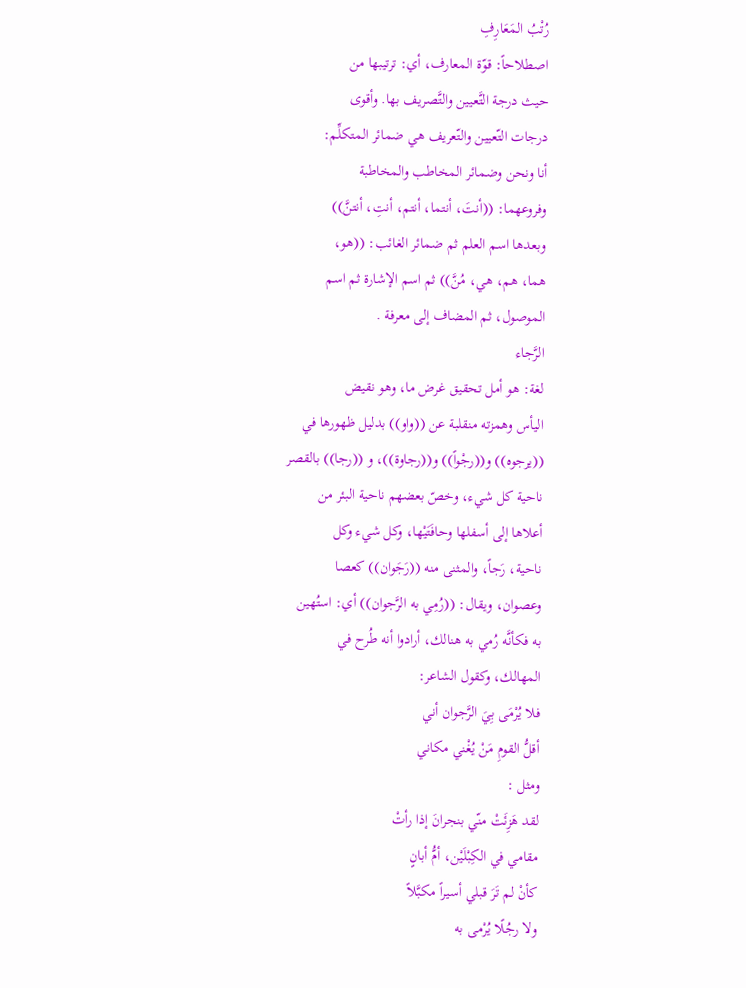رُتْبُ المَعَارِفِ
اصطلاحاً: قوّة المعارف، أي: ترتيبها من
حيث درجة التَّعيين والتَّصريف بها. وأقوى
درجات التّعيين والتّعريف هي ضمائر المتكلِّم:
أنا ونحن وضمائر المخاطب والمخاطبة
وفروعهما: ((أنتَ، أنتما، أنتم، أنتِ، أنتنَّ))
وبعدها اسم العلم ثم ضمائر الغائب: ((هو،
هما، هم، هي، مُنَّ)) ثم اسم الإشارة ثم اسم
الموصول، ثم المضاف إلى معرفة .
الرَّجاء
لغة: هو أمل تحقيق غرض ما، وهو نقيض
اليأس وهمزته منقلبة عن ((واو)) بدليل ظهورها في
((يرجوه)) و((رجْواً)) و((رجاوة))، و ((رجا)) بالقصر
ناحية كل شيء، وخصّ بعضهم ناحية البئر من
أعلاها إلى أسفلها وحافَتَيْها، وكل شيء وكل
ناحية، رَجاً، والمثنى منه ((رَجَوان)) كعصا
وعصوان، ويقال: ((رُمِي به الرَّجوان)) أي: استُهين
به فكأنَّه رُمي به هنالك، أرادوا أنه طُرح في
المهالك، وكقول الشاعر:
فلا يُرْمَى بِيَ الرَّجوان أني
أقلُّ القومِ مَنْ يُغْني مكاني
ومثل :
لقد هَزِئَتْ منّي بنجرانَ إذا رأتْ
مقامي في الكِبْلَيْن، أمُّ أبانٍ
كأنْ لم تَرَ قبلي أسيراً مكبَّلاً
ولا رجُلًا يُرْمى به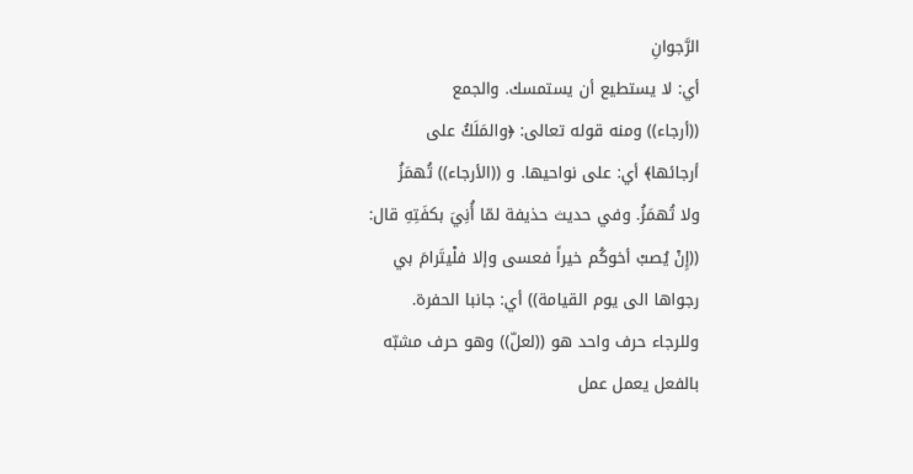الرَّجوانِ
أي: لا يستطيع أن يستمسك. والجمع
((أرجاء)) ومنه قوله تعالى: ﴿والمَلَكُ على
أرجائها﴾ أي: على نواحيها. و ((الأرجاء)) تُهمَزُ
ولا تُهمَزُ. وفي حديث حذيفة لمّا أُنِيَ بكفَتِهِ قال:
((إِنْ يُصبْ أخوكُم خيراً فعسى وإلا فلْيتَرامَ بي
رجواها الى يوم القيامة)) أي: جانبا الحفرة.
وللرجاء حرف واحد هو ((لعلّ)) وهو حرف مشبّه
بالفعل يعمل عمل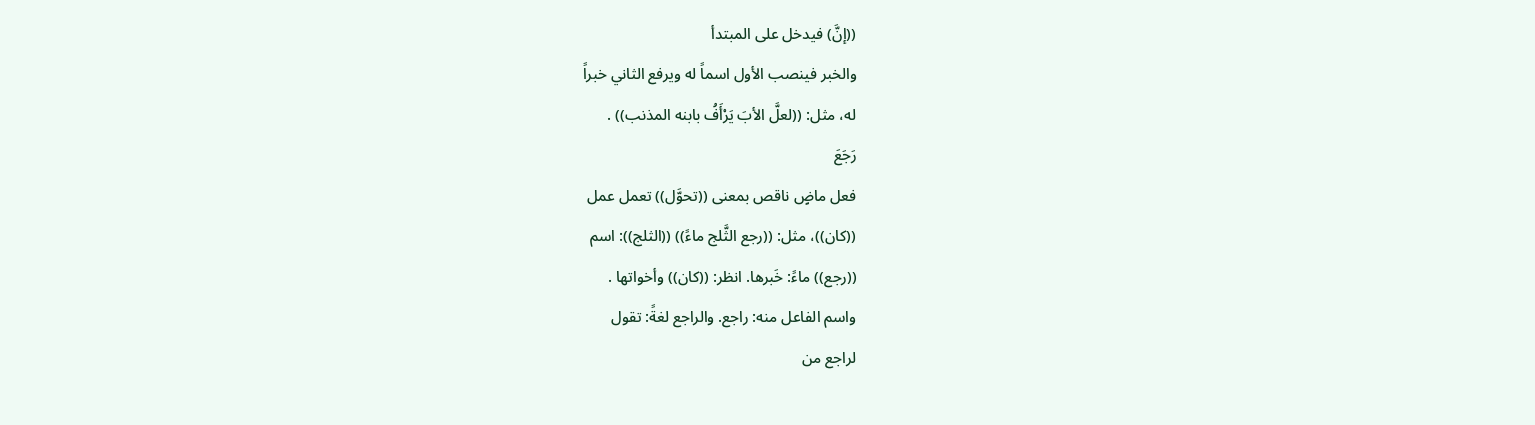((إنَّ) فيدخل على المبتدأ
والخبر فينصب الأول اسماً له ويرفع الثاني خبراً
له، مثل: ((لعلَّ الأبَ يَرْأَفُ بابنه المذنب)) .
رَجَعَ
فعل ماضٍ ناقص بمعنى ((تحوَّل)) تعمل عمل
((كان))، مثل: ((رجع الثَّلج ماءً)) ((الثلج)): اسم
((رجع)) ماءً: خَبرها. انظر: ((كان)) وأخواتها .
واسم الفاعل منه: راجع. والراجع لغةً: تقول
لراجع من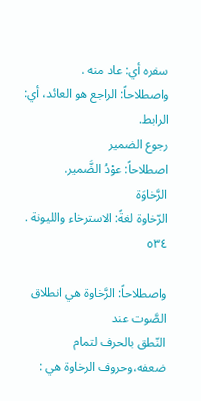سفره أي: عاد منه .
واصطلاحاً: الراجع هو العائد، أي: الرابط.
رجوع الضمير
اصطلاحاً: عوْدُ الضَّمير.
الرَّخاوَة
الرّخاوة لغةً: الاسترخاء والليونة .
٥٣٤

واصطلاحاً: الرَّخاوة هي انطلاق الصَّوت عند
النّطق بالحرف لتمام ضعفه،وحروف الرخاوة هي :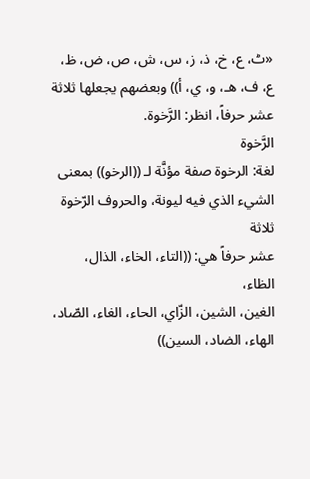«ٹ، ع، خ، ذ، ز، س، ش، ص، ض، ظ،
ع، ف، هـ، و، ي، أ)) وبعضهم يجعلها ثلاثة
عشر حرفاً، انظر: الرَّخوة.
الرَّخوة
لغة: الرخوة صفة مؤنَّة لـ ((الرخو)) بمعنى
الشيء الذي فيه ليونة، والحروف الرّخوة ثلاثة
عشر حرفاً هي: ((التاء، الخاء، الذال، الظاء،
الغين، الشين، الزّاي، الحاء، الغاء، الصّاد،
الهاء، الضاد، السين))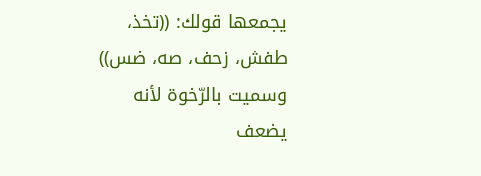يجمعها قولك: ((تخذ،
طفش، زحف، صه، ضس)) وسميت بالرّخوة لأنه
يضعف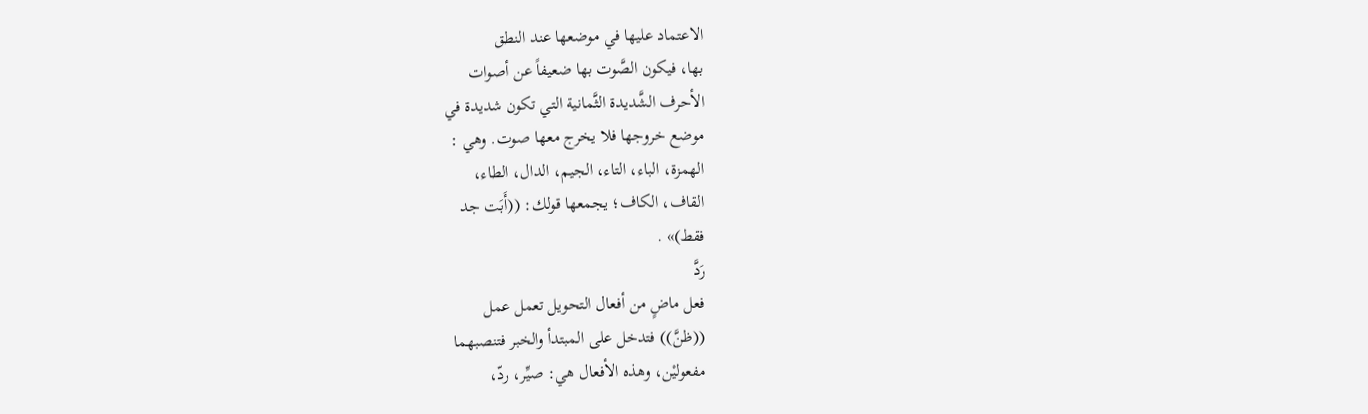الاعتماد عليها في موضعها عند النطق
بها، فيكون الصَّوت بها ضعيفاً عن أصوات
الأحرف الشَّديدة الثَّمانية التي تكون شديدة في
موضع خروجها فلا يخرج معها صوت. وهي :
الهمزة، الباء، التاء، الجيم، الدال، الطاء،
القاف، الكاف؛ يجمعها قولك: ((أَبَت جد
فقط)» .
رَدَّ
فعل ماضٍ من أفعال التحويل تعمل عمل
((ظنَّ)) فتدخل على المبتدأ والخبر فتنصبهما
مفعوليْن، وهذه الأفعال هي: صيِّر، ردّ،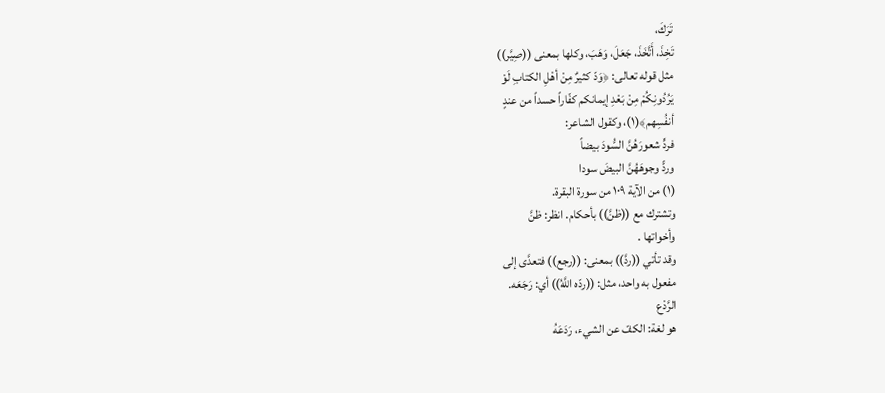تَرَكَ،
تَخِذَ، أَتَّخَذَ، جَعَلَ، وَهَبَ، وكلها بمعنى ((صِيَّر))
مثل قوله تعالى: ﴿وَدّ كثيرٌ مِنْ أهْلِ الكتابِ لَوْ
يَرُدُونِكُمْ مِنْ بَعْدِ إيمانكم كفّاراً حسداً من عندٍ
أنفُسِهم﴾(١)، وكقول الشاعر:
فردٍّ شعورَهُنَّ السُّودَ بيضاً
وردًّ وجوهَهُنَّ البيضَ سودا
(١) من الآية ١٠٩ من سورة البقرة.
وتشترك مع ((ظنَّ)) بأحكام. انظر: ظنَّ
وأخواتها .
وقد تأتي ((ردَّ)) بمعنى: ((رجع)) فتعدَّى إلى
مفعول به واحد، مثل: ((ردّه اللَّهُ)) أي: رَجَعَه.
الرَّدْع
هو لغة: الكفّ عن الشيء، رَدَعَهُ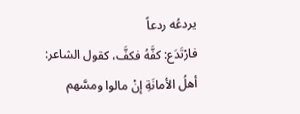يردعُه ردعاً
فارْتَدَع: كفَّهُ فكفَّ، كقول الشاعر:
أهلُ الأمانَةِ إنْ مالوا ومسَّهم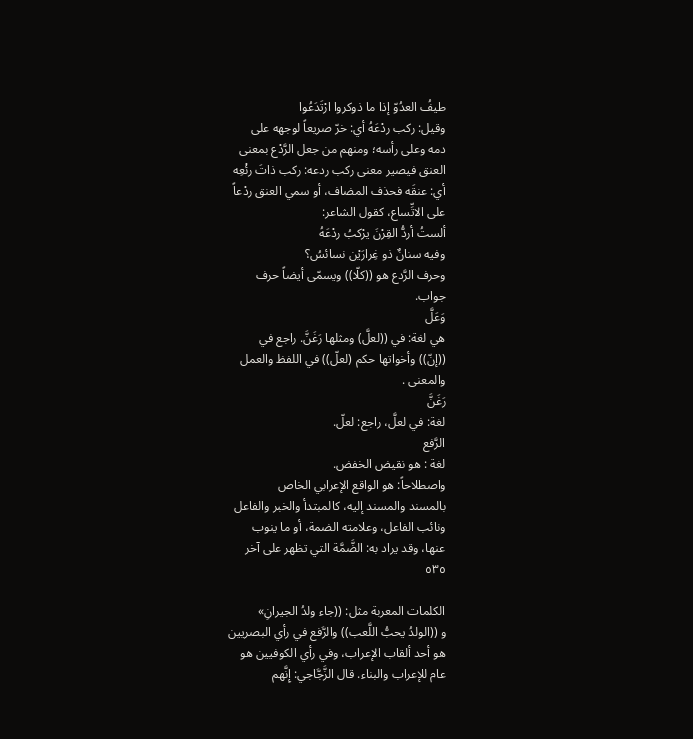طيفُ العدُوّ إذا ما ذوكروا ارْتَدَعُوا
وقيل: ركب ردْعَهُ أي: خرّ صريعاً لوجهه على
دمه وعلى رأسه؛ ومنهم من جعل الرَّدْع بمعنى
العنق فیصیر معنی رکب ردعه: رکب ذاتَ رئْعِه
أي: عنقَه فحذف المضاف، أو سمي العنق ردْعاً
على الاتِّساع، كقول الشاعر:
ألستُ أردُّ القِرْنَ يرْكبُ ردْعَهُ
وفيه سنانٌ ذو غِرارَيْن نسائسُ؟
وحرف الرَّدع هو ((كلّا)) ويسمّى أيضاً حرف
جواب.
وَعَلَّ
هي لغة: في ((لعلَّ) ومثلها رَغَنَّ. راجع في
((إنّ)) وأخواتها حكم (لعلّ)) في اللفظ والعمل
والمعنى .
رَغَنَّ
لغة: في لعلَّ، راجع: لعلّ.
الرَّفع
لغة : هو نقيض الخفض.
واصطلاحاً: هو الواقع الإعرابي الخاص
بالمسند والمسند إليه، كالمبتدأ والخبر والفاعل
ونائب الفاعل، وعلامته الضمة، أو ما ینوب
عنها، وقد يراد به: الضَّمَّة التي تظهر على آخر
٥٣٥

الكلمات المعربة مثل: ((جاء ولدُ الجيرانِ»
و ((الولدُ يحبُّ اللَّعب)) والرَّفع في رأي البصريين
هو أحد ألقاب الإعراب، وفي رأي الكوفيين هو
عام للإعراب والبناء. قال الزَّجَّاجي: إِنَّهم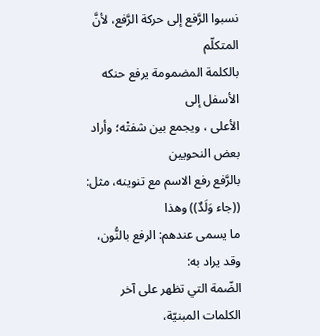نسبوا الرَّفع إلى حركة الرَّفع، لأنَّ المتكلّم
بالكلمة المضمومة يرفع حنكه الأسفل إلى
الأعلى ، ويجمع بين شفتْه؛ وأراد بعض النحويين
بالرَّفع رفع الاسم مع تنوينه، مثل: ((جاء وَلَدٌ)) وهذا
ما یسمی عندهم: الرفع بالنُّون، وقد يراد به:
الضّمة التي تظهر على آخر الكلمات المبنيّة،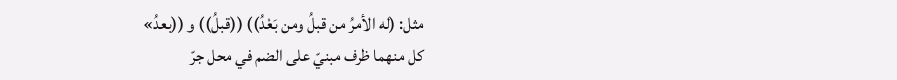مثل: (له الأمرُ من قبلُ ومن بَعْدُ)) ((قبلُ)) و ((بعدُ»
كل منهما ظرف مبنيّ على الضم في محل جرّ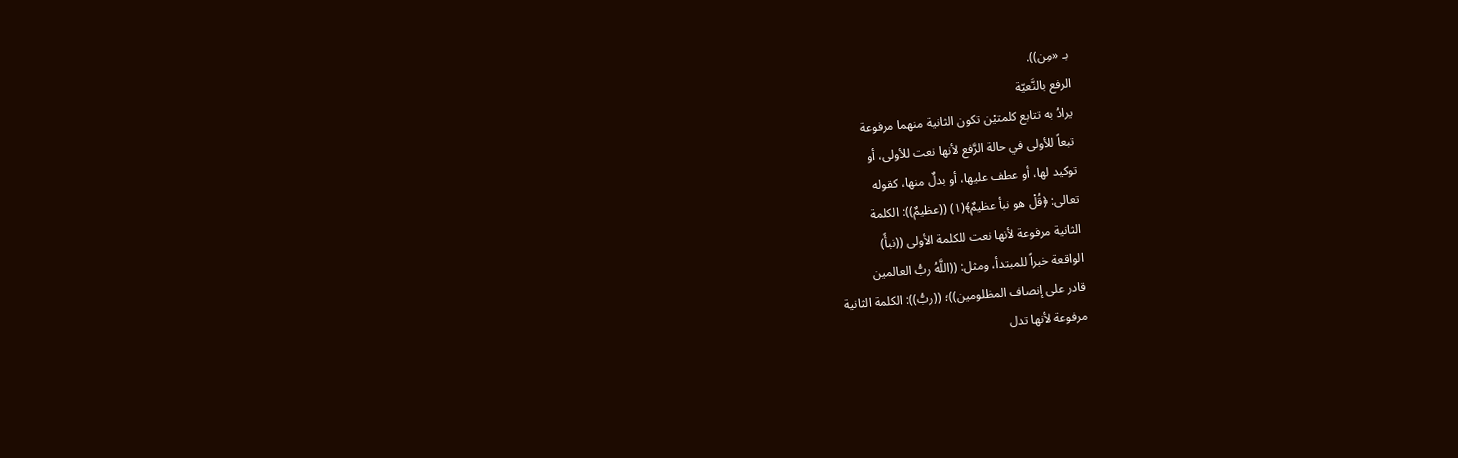بـ «مِن)).
الرفع بالنَّعيّة
يرادُ به تتابع كلمتيْن تكون الثانية منهما مرفوعة
تبعاً للأولى في حالة الرَّفع لأنها نعت للأولى، أو
توكيد لها، أو عطف عليها، أو بدلٌ منها، كقوله
تعالى: ﴿قُلْ هو نبأ عظيمٌ﴾(١) ((عظيمٌ)): الكلمة
الثانية مرفوعة لأنها نعت للكلمة الأولى ((نبأً)
الواقعة خبراً للمبتدأ، ومثل: ((اللَّهُ ربُّ العالمين
قادر على إنصاف المظلومين))؛ ((ربُّ)): الكلمة الثانية
مرفوعة لأنها تدل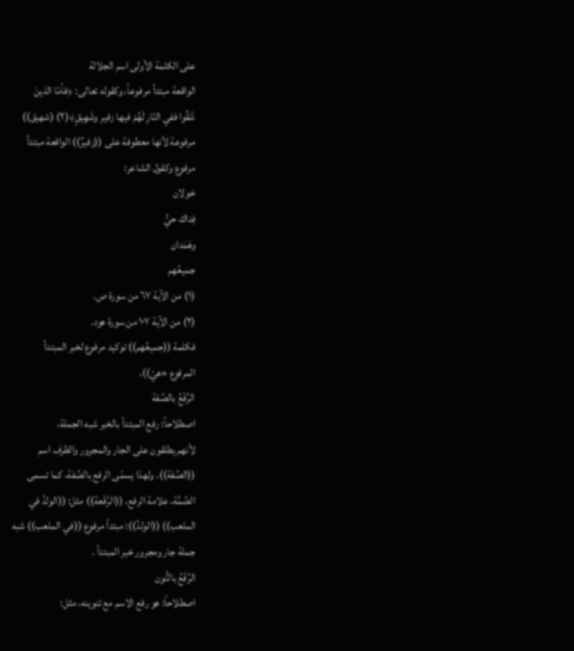على الكلمة الأولى اسم الجلالة
الواقعة مبتدأ مرفوعاً، وكقوله تعالى: ﴿فأمّا الذينَ
شَقُوا ففي النّارِ لَهُمْ فيها زفير وشَهِيقٍ﴾(٢) (شهيق))
مرفوعة لأنها معطوفة على ((زفيرٌ)) الواقعة مبتدأ
مرفوع وكقول الشاعر:
خولان
فِداك حيُّ
وهَمَدان
جميعُهم
(١) من الآية ٦٧ من سورة ص.
(٢) من الآية ١٠٧ من سورة هود.
فكلمة ((جميعُهم)) توكيد مرفوع لخبر المبتدأ
المرفوع «هيّ)).
الرِّفْعُ بالصِّفة
اصطلاحاً: رفع المبتدأ بالخبر شبه الجملة،
لأنهم يطلقون على الجار والمجرور والظرف اسم
((الصِّفة)). ولهذا يسمّى الرفع بالصِّفة، كما تسمى
الضّمَّة، علامة الرفع، ((الرَّفْعة)) مثل: ((الولدُ في
الملعب)) ((الولدُ)): مبتدأ مرفوع ((في الملعب)) شبه
جملة جار ومجرور خبر المبتدأ .
الرِّفْعُ بالنُّون
اصطلاحاً: هو رفع الاسم مع تنوينه، مثل: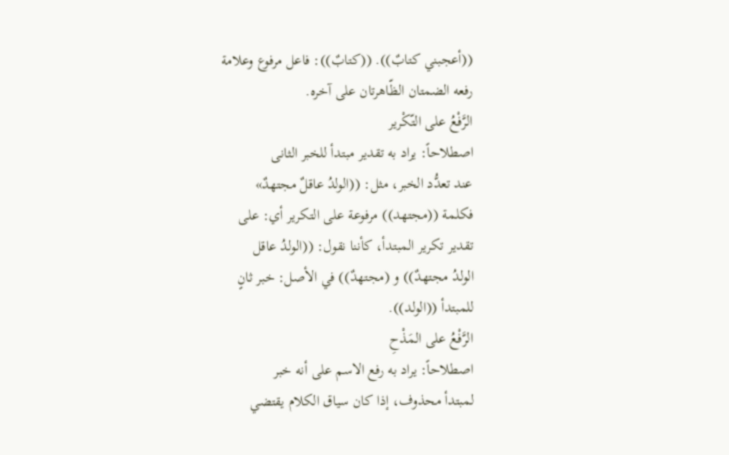((أعجبني كتابٌ)). ((كتابٌ)): فاعل مرفوع وعلامة
رفعه الضمتان الظّاهرتان على آخره.
الرَّفْعُ على التّكْریر
اصطلاحاً: يراد به تقدير مبتدأ للخبر الثانى
عند تعدُّد الخبر، مثل: ((الولدُ عاقلٌ مجتهدٌ»
فكلمة ((مجتهد)) مرفوعة على التكرير أي: على
تقدير تكرير المبتدأ، كأننا نقول: ((الولدُ عاقل
الولدُ مجتهدٌ)) و (مجتهدٌ)) في الأصل: خبر ثانٍ
للمبتدأ ((الولد)).
الرَّفْعُ على المَذْحِ
اصطلاحاً: يراد به رفع الاسم على أنه خبر
لمبتدأ محذوف، إذا كان سياق الكلام يقتضي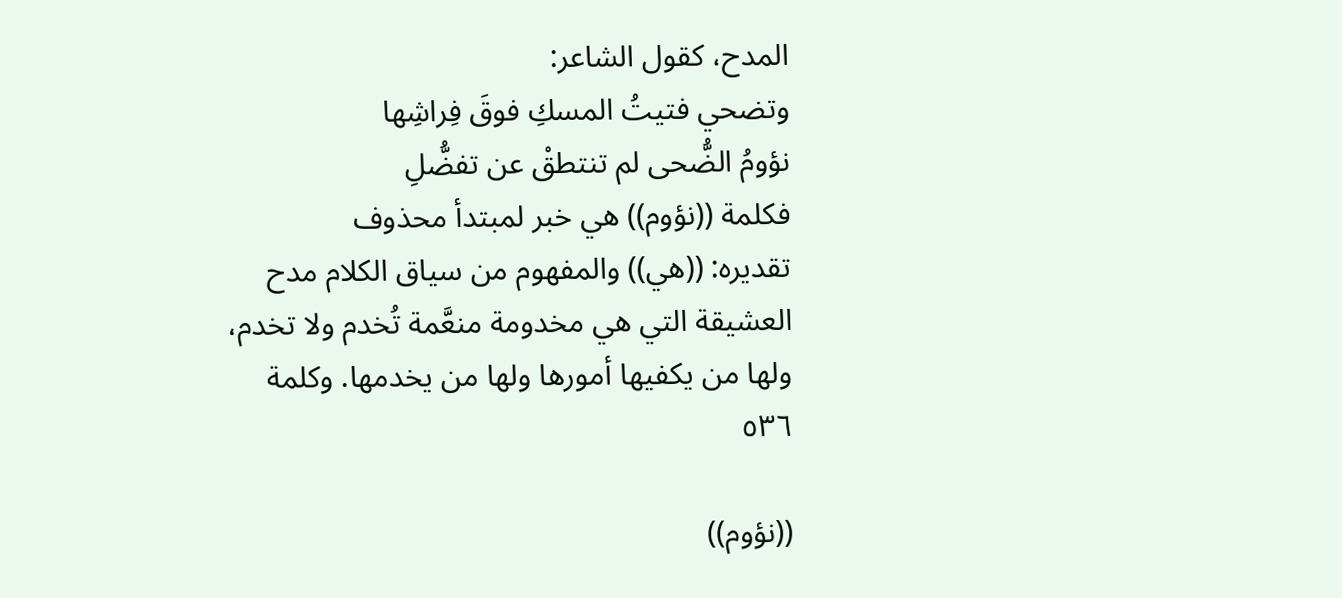المدح، كقول الشاعر:
وتضحي فتيتُ المسكِ فوقَ فِراشِها
نؤومُ الضُّحى لم تنتطقْ عن تفضُّلِ
فكلمة ((نؤوم)) هي خبر لمبتدأ محذوف
تقديره: ((هي)) والمفهوم من سياق الكلام مدح
العشيقة التي هي مخدومة منعَّمة تُخدم ولا تخدم،
ولها من يكفيها أمورها ولها من يخدمها. وكلمة
٥٣٦

((نؤوم))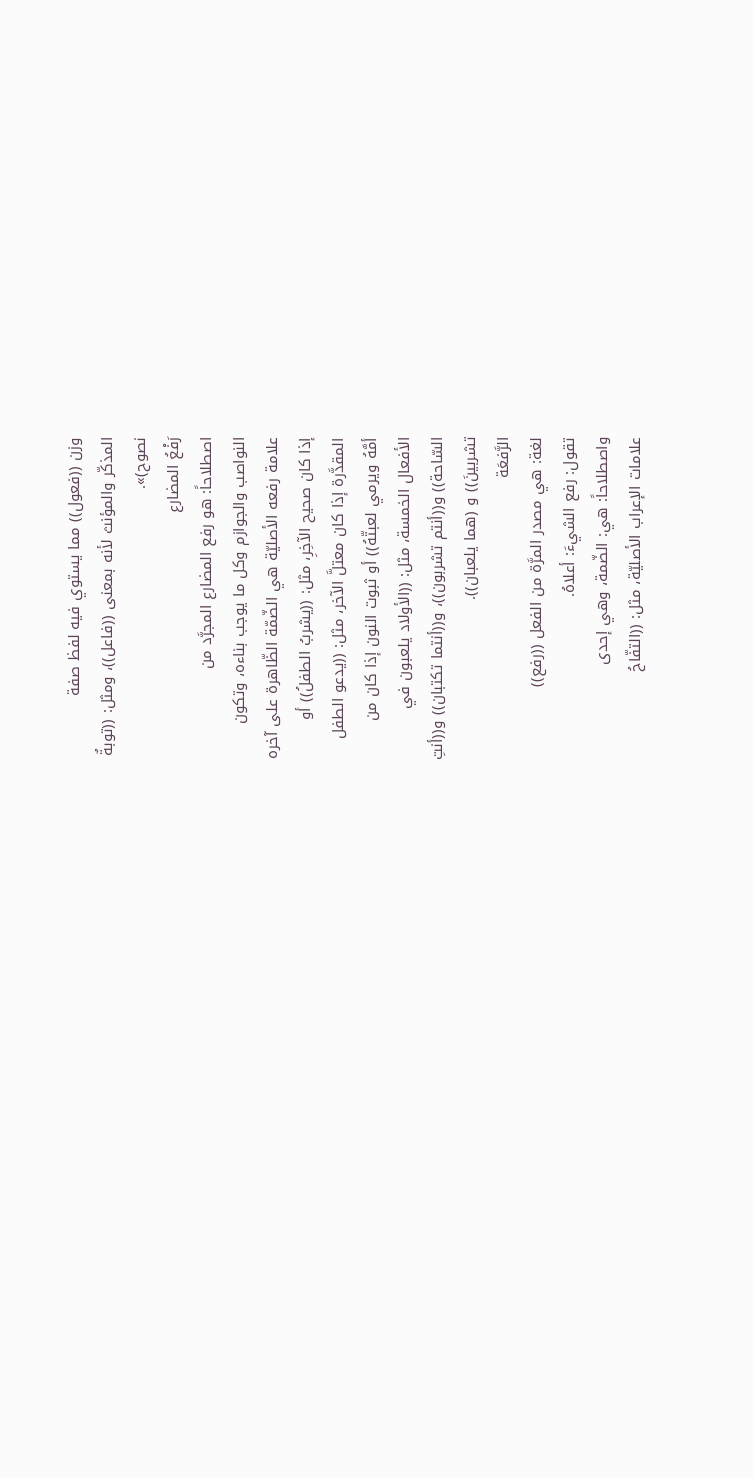وزن ((فعول)) مما يستوي فيه لفظ صفة
المذكّر والمؤنث لأنه بمعنى ((فاعل))، ومثل: ((توبةٌ
نصوح)».
رَفْعُ المضارع
اصطلاحاً: هو رفع المضارع المجرَّد من
النواصب والجوازم وكل ما يوجب بناءه، وتكون
علامة رفعه الأصليّة هي الضّمّة الظّاهرة على آخره
إذا كان صحيح الآخِرِ، مثل: ((يشربُ الطفلُ)) أو
المقدَّرة إذا كان معتلَّ الآخر، مثل: ((يدعو الطفل
أمَّهُ ويرمي لعبتّهُ)) أو ثبوت النون إذا كان من
الأفعال الخمسة، مثل: ((الأولاد يلعبون في
السّاحة)) و((أنتم تشربون))، و((أنتما تكتبان)) و((أنتِ
تشربينَ)) و (هما يلعبان)).
الرَّفعَة
لغة: هي مصدر المرَّة من الفعل ((رفع))
تقول: رفع الشيءَ: أعلاهُ.
واصطلاحاً: هي: الضّمة، وهي إحدى
علامات الإعراب الأصليّة، مثل: ((التفّاحُ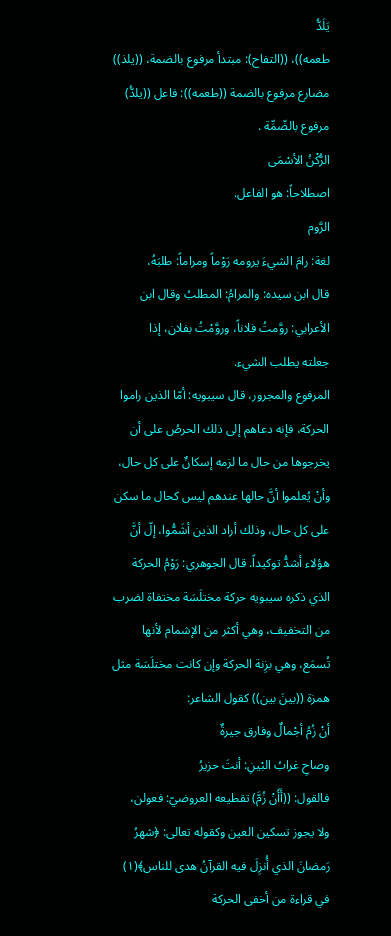يَلَدُّ
طعمه))، ((التفاح): مبتدأ مرفوع بالضمة، ((يلذ))
مضارع مرفوع بالضمة ((طعمه)): فاعل ((يلدُّ)
مرفوع بالضّمِّة .
الرُّكْنُ الأسْمَى
اصطلاحاً: هو الفاعل.
الرَّوم
لغة: رامَ الشيءَ يرومه رَوْماً ومراماً: طلبَهُ،
قال ابن سيده: والمرامُ: المطلبُ وقال ابن
الأعرابي: روَّمتُ فلاناً، وروَّمْتُ بفلان، إذا
جعلته يطلب الشيء.
المرفوع والمجرور، قال سيبويه: أمّا الذين راموا
الحركة، فإنه دعاهم إلى ذلك الحرصُ على أن
يخرجوها من حال ما لزمه إسكانٌ على كل حال،
وأنْ يُعلموا أنَّ حالها عندهم ليس كحال ما سكن
على كل حال، وذلك أراد الذين أشَمُّوا، إلّ أنَّ
هؤلاء أشدُّ توكيداً. قال الجوهري: رَوْمُ الحركة
الذي ذكره سيبويه حركة مختلَسَة مختفاة لضرب
من التخفيف، وهي أكثر من الإشمام لأنها
تُسمَع، وهي بزِنة الحركة وإن كانت مختلَسَة مثل
همزة ((بينَ بين)) كقول الشاعر:
أنْ زُمُ أجْمالٌ وفارق جيرةٌ
وصاحِ غرابُ البْينِ: أنتَ حزيرُ
فالقول: ((أَأَنْ زُمَّ) تقطيعه العروضيّ: فعولن،
ولا يجوز تسكين العين وكقوله تعالى: ﴿شهرُ
رَمضانَ الذي أُنزِلَ فيه القرآنُ هدى للناس﴾(١)
في قراءة من أخفى الحركة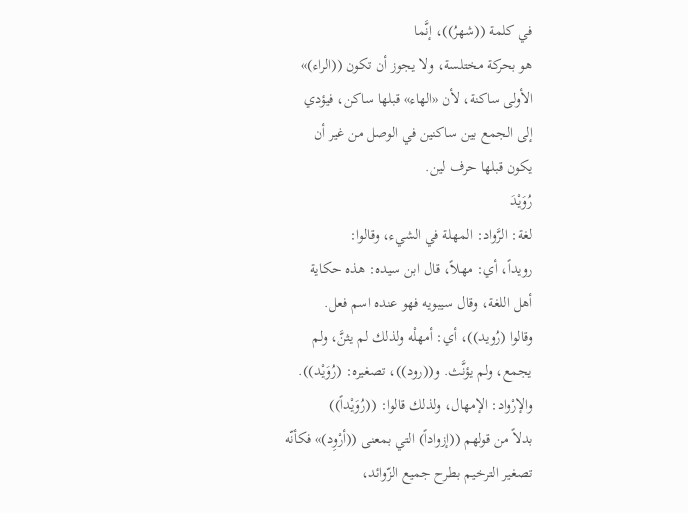في كلمة ((شهرُ))، إنَّما
هو بحركة مختلسة، ولا يجوز أن تكون ((الراء)»
الأولى ساكنة، لأن «الهاء» قبلها ساكن، فیؤدي
إلى الجمع بين ساكنين في الوصل من غير أن
یکون قبلها حرف لین.
رُوَيْدَ
لغة: الرَّواد: المهلة في الشيء، وقالوا:
رويداً، أي: مهلاً، قال ابن سيده: هذه حكاية
أهل اللغة، وقال سيبويه فهو عنده اسم فعل.
وقالوا (رُويد))، أي: أمهلْه ولذلك لم يثنَّ، ولم
يجمع، ولم يؤنَّث. و((رود))، تصغيره: (رُوَيْد)).
والإرْواد: الإمهال، ولذلك قالوا: ((رُوَيْداً))
بدلاً من قولهم ((إزواداً) التي بمعنى ((أرْوِد)» فكأنّه
تصغير الترخيم بطرح جميع الزّوائد،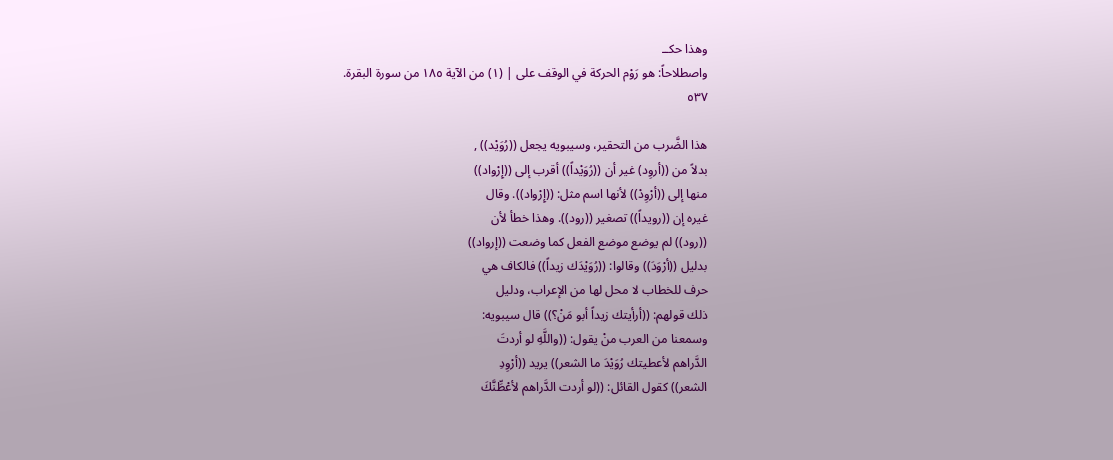وهذا حكــ
واصطلاحاً: هو رَوْم الحركة في الوقف على | (١) من الآية ١٨٥ من سورة البقرة.
٥٣٧

هذا الضَّرب من التحقير، وسيبويه يجعل ((رُوَيْد)) ,
بدلاً من ((أروِد) غير أن ((رُوَيْداً)) أقرب إلى ((إِرْواد))
منها إلى ((أرْوِدْ)) لأنها اسم مثل: ((إِرْواد)). وقال
غيره إن ((رويداً)) تصغير ((رود)). وهذا خطأ لأن
((رود)) لم يوضع موضع الفعل كما وضعت ((إرواد))
بدليل ((أرْوَدَ)) وقالوا: ((رُوَيْدَك زيداً)) فالكاف هي
حرف للخطاب لا محل لها من الإعراب، ودليل
ذلك قولهم: ((أرأيتك زيداً أبو مَنْ؟)) قال سيبويه:
وسمعنا من العرب منْ يقول: ((واللَّهِ لو أردتَ
الدَّراهم لأعطيتك رُوَيْدَ ما الشعر)) يريد ((أرْوِدِ
الشعر)) كقول القائل: ((لو أردت الدَّراهم لأعْطِّنَّكَ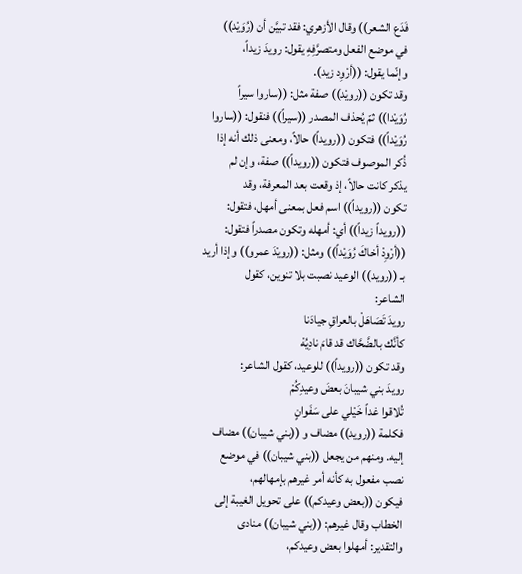فَدَع الشعر)) وقال الأزهري: فقد تبيَّن أن (رُوَيْد))
في موضع الفعل ومتصرَّفِهِ يقول: رويدَ زيداً،
وإنّما يقول: ((أرْوِد زيد).
وقد تكون ((رويْد)) صفة مثل: ((ساروا سيراً
رُوَيْدا)) ثمّ يُحذف المصدر ((سيراً)) فنقول: ((ساروا
رُوَيْداً)) فتكون ((رويداً) حالاً، ومعنى ذلك أنه إذا
ذُكر الموصوف فتكون ((رويداً)) صفة، وإن لم
يذكر كانت حالاً، إذ وقعت بعد المعرفة، وقد
تكون ((رويداً)) اسم فعل بمعنى أمهل، فتقول:
((رويداً زيداً)) أي: أمهله وتكون مصدراً فتقول:
((أرْوِدْ أخاكَ رُوَيْداً)) ومثل: ((رويْدَ عمرو)) وإذا أريد
بـ ((رويد)) الوعيد نصبت بلا تنوين، كقول
الشاعر:
رويدَ تَصَاهَلْ بالعراقِ جيادَنا
كأنَّك بالضَّحَّاك قد قامَ نادِيُهْ
وقد تكون ((رويداً)) للوعيد، كقول الشاعر:
رويدَ بني شيبانَ بعضَ وعيدِكُمْ
تُلاقوا غداً خَيْلي على سَفَوانٍ
فكلمة ((رويد)) مضاف و ((بني شيبان)) مضاف
إليه. ومنهم من يجعل ((بني شيبان)) في موضع
نصب مفعول به كأنه أمر غيرهم بإمهالهم،
فيكون ((بعض وعيدكم)) على تحويل الغيبة إلى
الخطاب وقال غيرهم: ((بني شيبان)) منادى
والتقدير: أمهلوا بعض وعيدكم،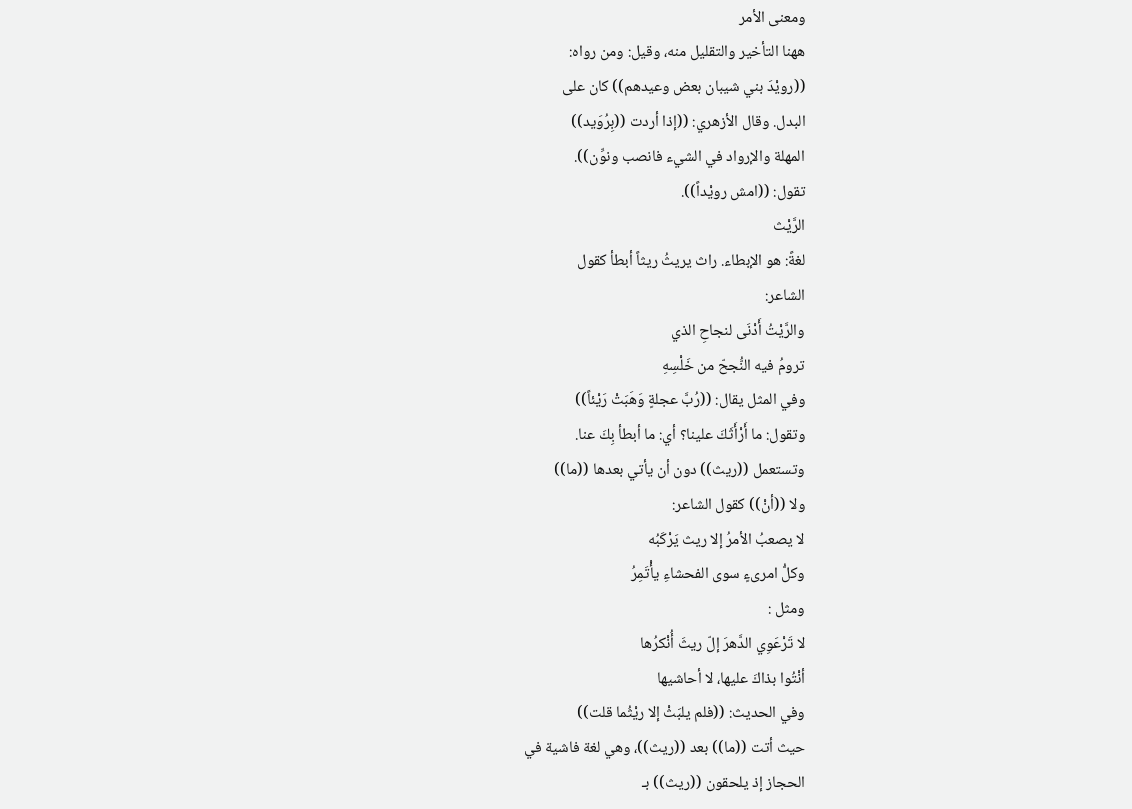ومعنى الأمر
ههنا التأخير والتقليل منه، وقيل: ومن رواه:
((رويْدَ بني شيبان بعض وعيدهم)) كان على
البدل. وقال الأزهري: ((إذا أردت ((بِرُوَيد))
المهلة والإرواد في الشيء فانصب ونوِّن)).
تقول: ((امش رويْداً)).
الرَّيْث
لغةً: هو الإبطاء. راث يريثُ ريثاً أبطأ كقول
الشاعر:
والرَّيْتُ أَدْنَى لنجاحِ الذي
ترومُ فيه النُّجحّ من خَلْسِهِ
وفي المثل يقال: ((رُبَّ عجلةٍ وَهَبَتْ رَيْئاً))
وتقول: ما أَرْأَثَكَ علينا؟ أي: ما أبطأ بِكَ عنا.
وتستعمل ((ريث)) دون أن يأتي بعدها ((ما))
ولا ((أنْ)) كقول الشاعر:
لا يصعبُ الأمرُ إلا ريث يَرْكَبُه
وكلُّ امرىءٍ سوى الفحشاءِ يأْتَمِرُ
ومثل :
لا تَرْعَوِي الدَّهرَ إلّ ريثَ أُنْكرُها
أنْتُوا بذاكَ عليها، لا أحاشيها
وفي الحديث: ((فلم يلبَثْ إلا ريْثُما قلت))
حيث أتت ((ما)) بعد ((ريث))، وهي لغة فاشية في
الحجاز إذ يلحقون ((ريث)) بـ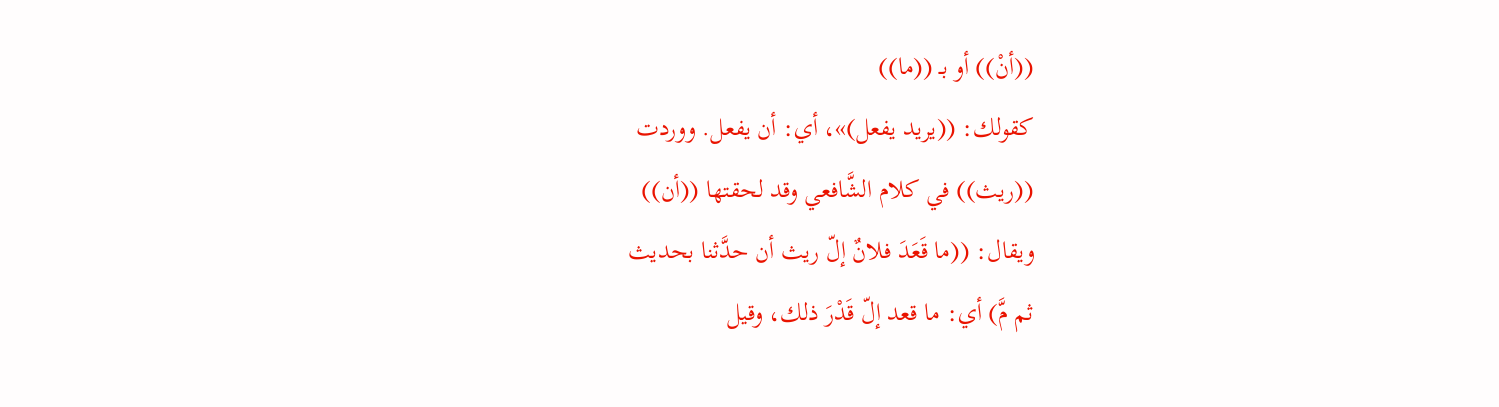((أنْ)) أو بـ ((ما))
كقولك: ((يريد يفعل)»، أي: أن يفعل. ووردت
((ريث)) في كلام الشَّافعي وقد لحقتها ((أن))
ويقال: ((ما قَعَدَ فلانٌ إلّ ريث أن حدَّثنا بحديث
ثم مَّ) أي: ما قعد إلّ قَدْرَ ذلك، وقيل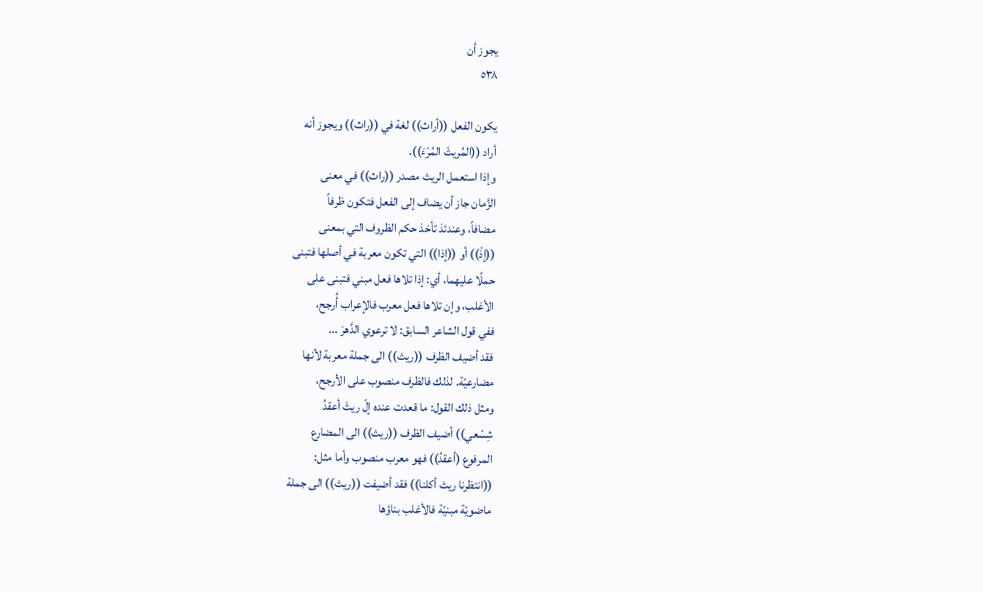يجوز أن
٥٣٨

يكون الفعل ((أراث)) لغة في ((راث)) ويجوز أنه
أراد ((المُريثَ المُرْءَ)).
وإذا استعمل الريث مصدر ((راث)) في معنى
الزَّمان جاز أن يضاف إلى الفعل فتكون ظرفاً
مضافاً، وعندئذ تأخذ حكم الظروف التي بمعنى
((إذْ)) أو ((إذا)) التي تكون معربة في أصلها فتبنى
حملًا عليهما، أي: إذا تلاها فعل مبني فتبنى على
الأغلب، وإن تلاها فعل معرب فالإعراب أُرجح،
ففي قول الشاعر السابق: لا ترعوي الدَّهرَ ...
فقد أضيف الظرف ((ريث)) الى جملة معربة لأنها
مضارعيّة. لذلك فالظرف منصوب على الأرجح،
ومثل ذلك القول: ما قعدت عنده إلّ ريثَ أعقدُ
شِسْعي)) أضيف الظرف ((ريث)) الى المضارع
المرفوع (أعقدُ)) فهو معرب منصوب وأما مثل:
((انتظرنا ريث أكلنا)) فقد أضيفت ((ريث)) الى جملة
ماضويّة مبنيّة فالأغلب بناؤها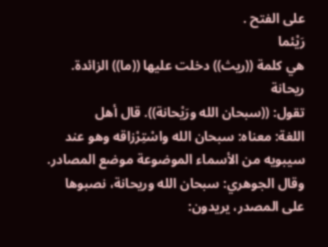على الفتح .
رَيْئما
هي كلمة ((ريث)) دخلت عليها ((ما)) الزائدة.
ريحانة
تقول: ((سبحان الله ورَيْحانة)). قال أهل
اللغة: معناه: سبحان الله واسْتِرْزاقه وهو عند
سيبويه من الأسماء الموضوعة موضع المصادر.
وقال الجوهري: سبحان الله وريحانة، نصبوها
على المصدر، يريدون: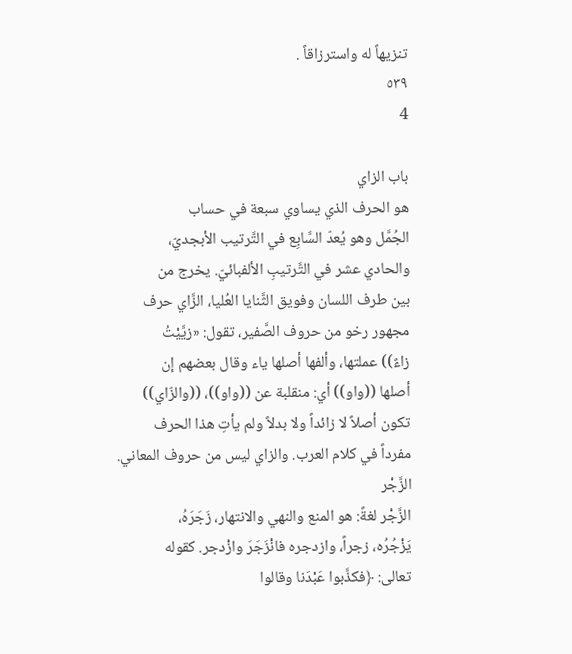تنزيهاً له واسترزاقاً .
٥٣٩
4

باب الزاي
هو الحرف الذي يساوي سبعة في حساب
الجُمَّل وهو يُعدّ السَّابِع في التَّرتيب الأبجديّ،
والحادي عشر في التَّرتيبِ الألفبائيّ. يخرج من
بين طرف اللسان وفويق الثَّنايا العُليا، الزَّاي حرف
مجهور رخو من حروف الصَّفير، تقول: «زيَّيْتُ
زاءً)) عملتها، وألفها أصلها ياء وقال بعضهم إن
أصلها ((واو)) أي: منقلبة عن ((واو))، ((والزّاي))
تكون أصلاً لا زائداً ولا بدلاً ولم يأتِ هذا الحرف
مفرداً في كلام العرب. والزاي ليس من حروف المعاني.
الزَّجْر
الزَّجْر لغةً: هو المنع والنهي والانتهار، زَجَرَهُ،
يَزْجُرُه، زجراً، وازدجره فانْزَجَرَ وازْدجر. كقوله
تعالى: ﴿فكذَّبوا عَبْدَنا وقالوا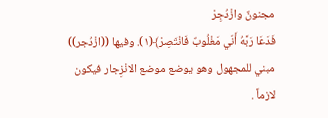مجنونٌ وازْدُجِرْ
فَدَعَا رَبَّهُ أَنّي مَغْلُوبٌ فَانْتَصِرْ﴾(١). وفيها ((ازْدُجر))
مبني للمجهول وهو يوضع موضع الانْزِجار فيكون
لازماً .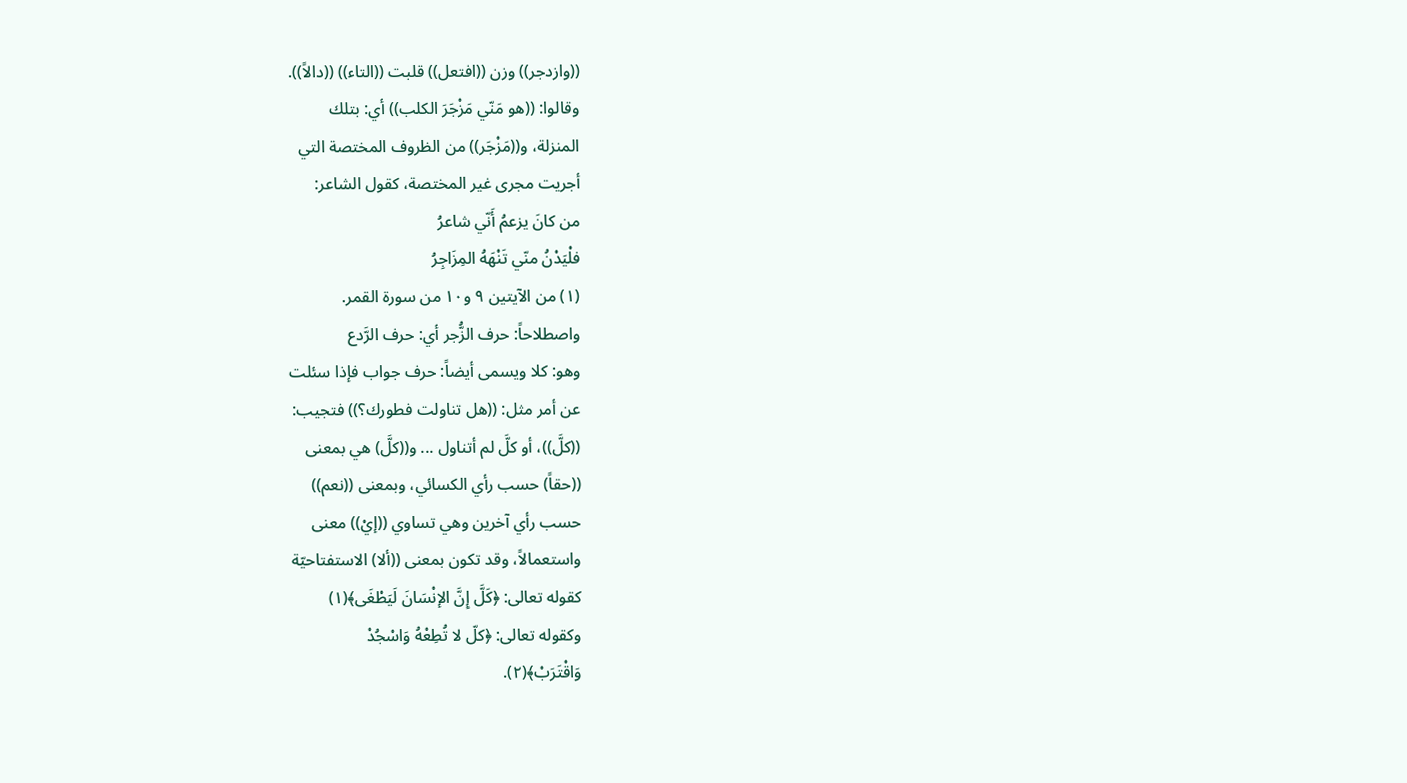((وازدجر)) وزن ((افتعل)) قلبت ((التاء)) ((دالاً)).
وقالوا: ((هو مَنّي مَزْجَرَ الكلب)) أي: بتلك
المنزلة، و((مَزْجَر)) من الظروف المختصة التي
أجريت مجرى غير المختصة، كقول الشاعر:
من كانَ يزعمُ أَنّي شاعرُ
فلْيَدْنُ منّي تَنْهَهُ المِزَاجِرُ
(١) من الآيتين ٩ و١٠ من سورة القمر.
واصطلاحاً: حرف الزُّجر أي: حرف الرَّدع
وهو: كلا ویسمی أيضاً: حرف جواب فإذا سئلت
عن أمر مثل: ((هل تناولت فطورك؟)) فتجيب:
((كلَّ))، أو كلَّ لم أتناول ... و((كلَّ) هي بمعنى
((حقاً) حسب رأي الكسائي، وبمعنى ((نعم))
حسب رأي آخرين وهي تساوي ((إيْ)) معنى
واستعمالاً، وقد تكون بمعنى ((ألا) الاستفتاحيّة
كقوله تعالى: ﴿كَلَّ إِنَّ الإنْسَانَ لَيَطْغَى﴾(١)
وكقوله تعالى: ﴿كلّ لا تُطِعْهُ وَاسْجُدْ
وَاقْتَرَبْ﴾(٢).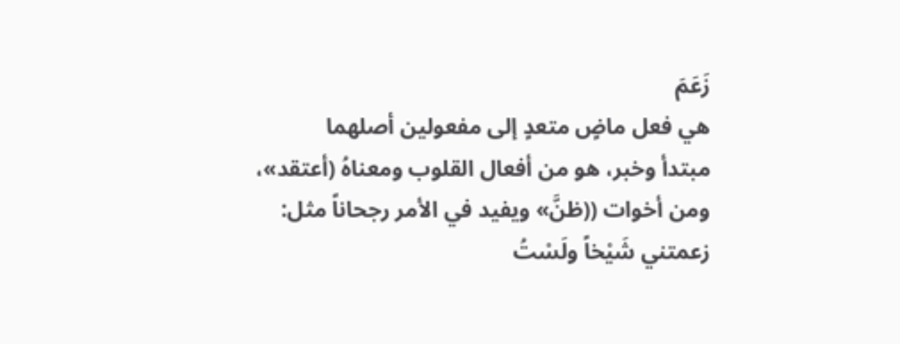زَعَمَ
هي فعل ماضٍ متعدٍ إلى مفعولين أصلهما
مبتدأ وخبر، هو من أفعال القلوب ومعناهُ (أعتقد»،
ومن أخوات ((ظنَّ» ويفيد في الأمر رجحاناً مثل:
زعمتني شَيْخاً ولَسْتُ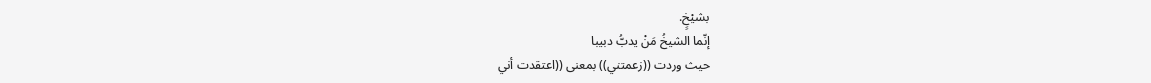بشيْخٍ.
إنّما الشيخُ مَنْ يدبُّ دبيبا
حيث وردت ((زعمتني)) بمعنى ((اعتقدت أني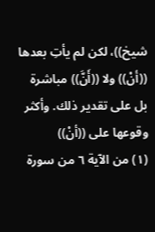شيخ))، لكن لم يأتِ بعدها ((أنْ)) ولا ((أَنَّ)) مباشرة
بل على تقدير ذلك. وأكثر وقوعها على ((أنْ))
(١) من الآية ٦ من سورة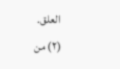العلق.
(٢) من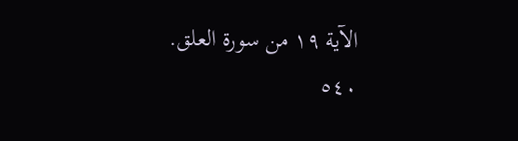الآية ١٩ من سورة العلق.
٥٤٠